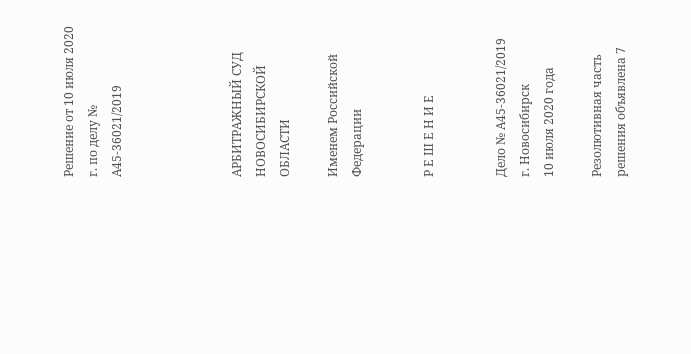Решение от 10 июля 2020 г. по делу № А45-36021/2019




АРБИТРАЖНЫЙ СУД НОВОСИБИРСКОЙ ОБЛАСТИ

Именем Российской Федерации


Р Е Ш Е Н И Е


Дело № А45-36021/2019
г. Новосибирск
10 июля 2020 года

Резолютивная часть решения объявлена 7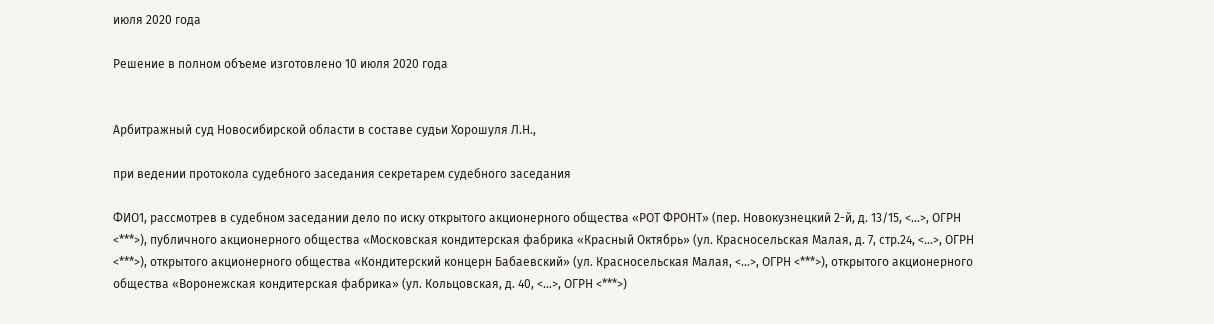июля 2020 года

Решение в полном объеме изготовлено 10 июля 2020 года


Арбитражный суд Новосибирской области в составе судьи Хорошуля Л.Н.,

при ведении протокола судебного заседания секретарем судебного заседания

ФИО1, рассмотрев в судебном заседании дело по иску открытого акционерного общества «РОТ ФРОНТ» (пер. Новокузнецкий 2-й, д. 13/15, <...>, ОГРН <***>), публичного акционерного общества «Московская кондитерская фабрика «Красный Октябрь» (ул. Красносельская Малая, д. 7, стр.24, <...>, ОГРН <***>), открытого акционерного общества «Кондитерский концерн Бабаевский» (ул. Красносельская Малая, <...>, ОГРН <***>), открытого акционерного общества «Воронежская кондитерская фабрика» (ул. Кольцовская, д. 40, <...>, ОГРН <***>)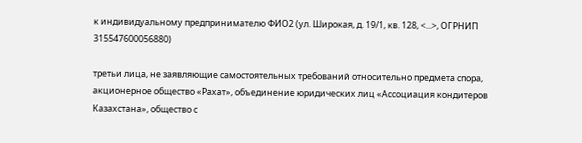к индивидуальному предпринимателю ФИО2 (ул. Широкая, д. 19/1, кв. 128, <...>, ОГРНИП 315547600056880)

третьи лица, не заявляющие самостоятельных требований относительно предмета спора, акционерное общество «Рахат», объединение юридических лиц «Ассоциация кондитеров Казахстана», общество с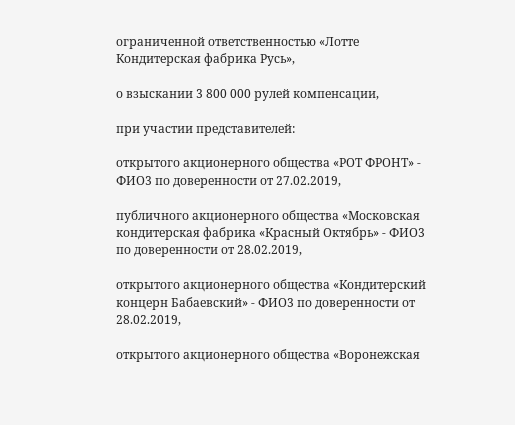ограниченной ответственностью «Лотте Кондитерская фабрика Русь»,

о взыскании 3 800 000 рулей компенсации,

при участии представителей:

открытого акционерного общества «РОТ ФРОНТ» - ФИО3 по доверенности от 27.02.2019,

публичного акционерного общества «Московская кондитерская фабрика «Красный Октябрь» - ФИО3 по доверенности от 28.02.2019,

открытого акционерного общества «Кондитерский концерн Бабаевский» - ФИО3 по доверенности от 28.02.2019,

открытого акционерного общества «Воронежская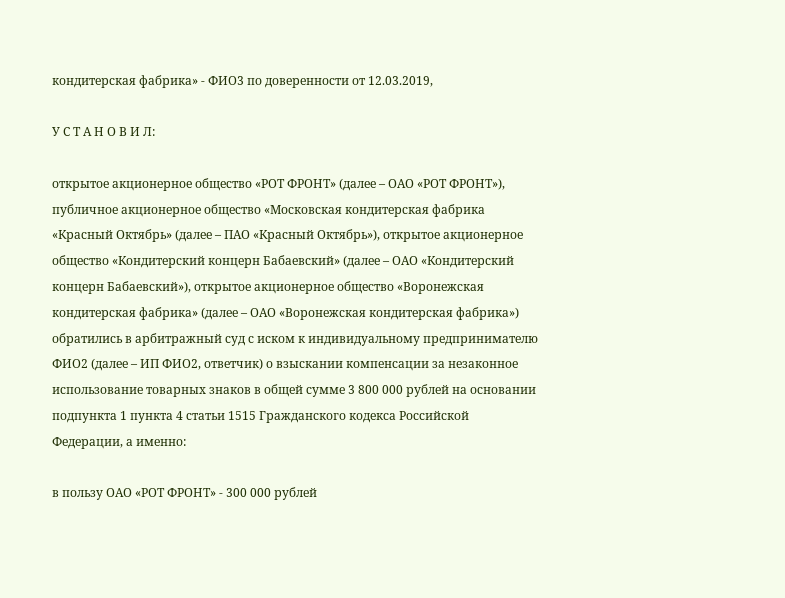кондитерская фабрика» - ФИО3 по доверенности от 12.03.2019,

У С Т А Н О В И Л:

открытое акционерное общество «РОТ ФРОНТ» (далее – ОАО «РОТ ФРОНТ»), публичное акционерное общество «Московская кондитерская фабрика «Красный Октябрь» (далее – ПАО «Красный Октябрь»), открытое акционерное общество «Кондитерский концерн Бабаевский» (далее – ОАО «Кондитерский концерн Бабаевский»), открытое акционерное общество «Воронежская кондитерская фабрика» (далее – ОАО «Воронежская кондитерская фабрика») обратились в арбитражный суд с иском к индивидуальному предпринимателю ФИО2 (далее – ИП ФИО2, ответчик) о взыскании компенсации за незаконное использование товарных знаков в общей сумме 3 800 000 рублей на основании подпункта 1 пункта 4 статьи 1515 Гражданского кодекса Российской Федерации, а именно:

в пользу ОАО «РОТ ФРОНТ» - 300 000 рублей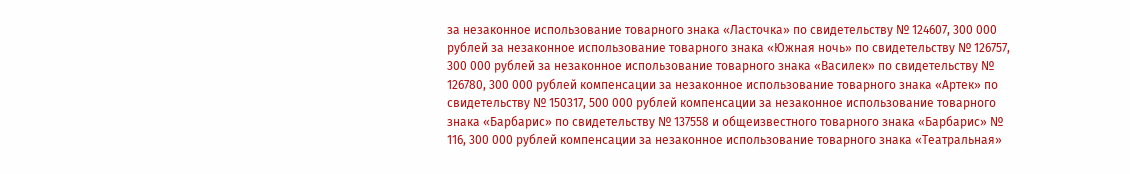за незаконное использование товарного знака «Ласточка» по свидетельству № 124607, 300 000 рублей за незаконное использование товарного знака «Южная ночь» по свидетельству № 126757, 300 000 рублей за незаконное использование товарного знака «Василек» по свидетельству № 126780, 300 000 рублей компенсации за незаконное использование товарного знака «Артек» по свидетельству № 150317, 500 000 рублей компенсации за незаконное использование товарного знака «Барбарис» по свидетельству № 137558 и общеизвестного товарного знака «Барбарис» № 116, 300 000 рублей компенсации за незаконное использование товарного знака «Театральная»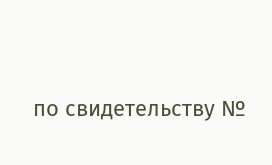по свидетельству №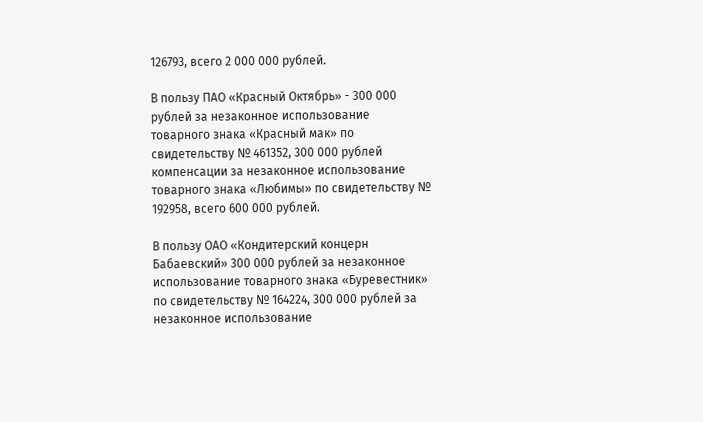126793, всего 2 000 000 рублей.

В пользу ПАО «Красный Октябрь» - 300 000 рублей за незаконное использование товарного знака «Красный мак» по свидетельству № 461352, 300 000 рублей компенсации за незаконное использование товарного знака «Любимы» по свидетельству № 192958, всего 600 000 рублей.

В пользу ОАО «Кондитерский концерн Бабаевский» 300 000 рублей за незаконное использование товарного знака «Буревестник» по свидетельству № 164224, 300 000 рублей за незаконное использование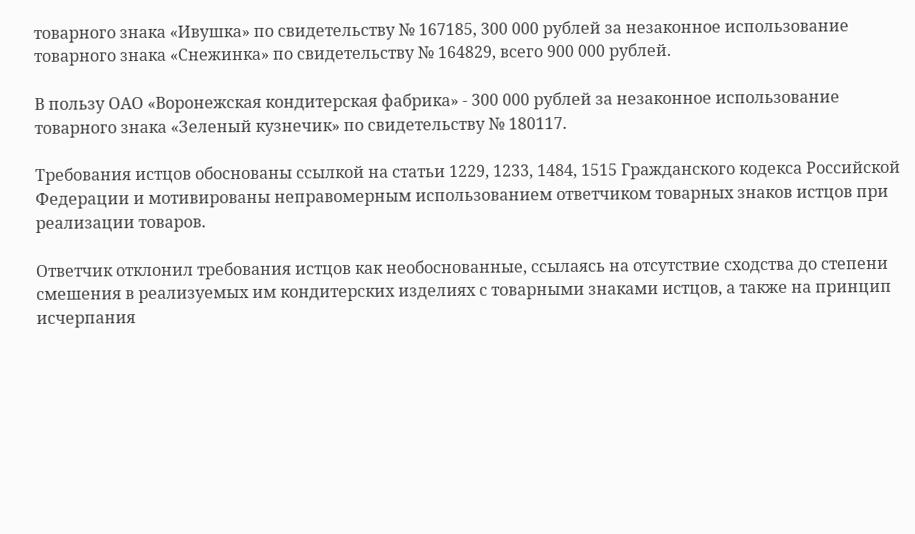товарного знака «Ивушка» по свидетельству № 167185, 300 000 рублей за незаконное использование товарного знака «Снежинка» по свидетельству № 164829, всего 900 000 рублей.

В пользу ОАО «Воронежская кондитерская фабрика» - 300 000 рублей за незаконное использование товарного знака «Зеленый кузнечик» по свидетельству № 180117.

Требования истцов обоснованы ссылкой на статьи 1229, 1233, 1484, 1515 Гражданского кодекса Российской Федерации и мотивированы неправомерным использованием ответчиком товарных знаков истцов при реализации товаров.

Ответчик отклонил требования истцов как необоснованные, ссылаясь на отсутствие сходства до степени смешения в реализуемых им кондитерских изделиях с товарными знаками истцов, а также на принцип исчерпания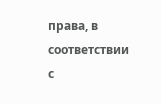права, в соответствии с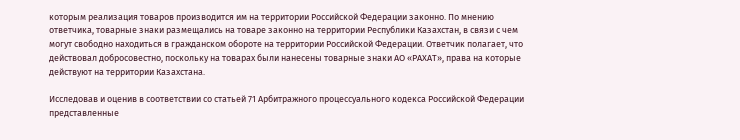которым реализация товаров производится им на территории Российской Федерации законно. По мнению ответчика, товарные знаки размещались на товаре законно на территории Республики Казахстан, в связи с чем могут свободно находиться в гражданском обороте на территории Российской Федерации. Ответчик полагает, что действовал добросовестно, поскольку на товарах были нанесены товарные знаки АО «РАХАТ», права на которые действуют на территории Казахстана.

Исследовав и оценив в соответствии со статьей 71 Арбитражного процессуального кодекса Российской Федерации представленные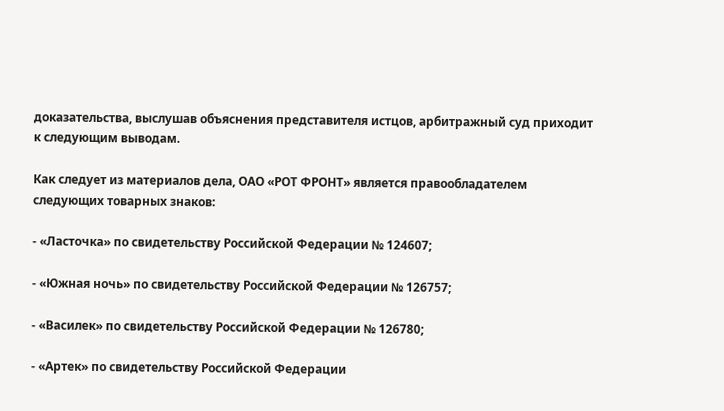доказательства, выслушав объяснения представителя истцов, арбитражный суд приходит к следующим выводам.

Как следует из материалов дела, ОАО «РОТ ФРОНТ» является правообладателем следующих товарных знаков:

- «Ласточка» по свидетельству Российской Федерации № 124607;

- «Южная ночь» по свидетельству Российской Федерации № 126757;

- «Василек» по свидетельству Российской Федерации № 126780;

- «Артек» по свидетельству Российской Федерации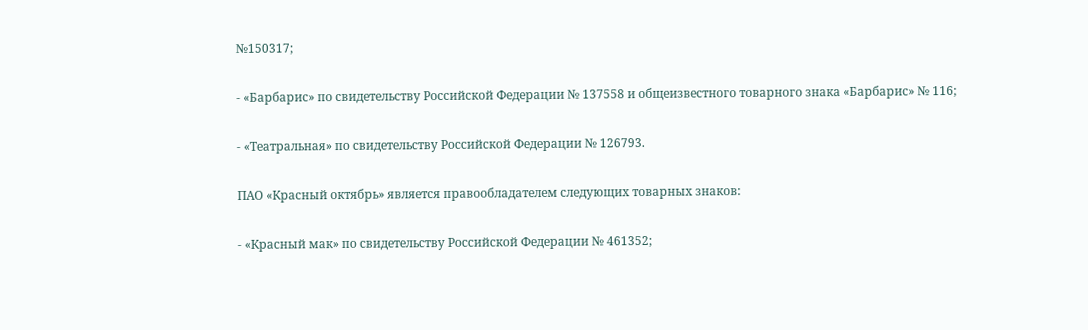№150317;

- «Барбарис» по свидетельству Российской Федерации № 137558 и общеизвестного товарного знака «Барбарис» № 116;

- «Театральная» по свидетельству Российской Федерации № 126793.

ПАО «Красный октябрь» является правообладателем следующих товарных знаков:

- «Красный мак» по свидетельству Российской Федерации № 461352;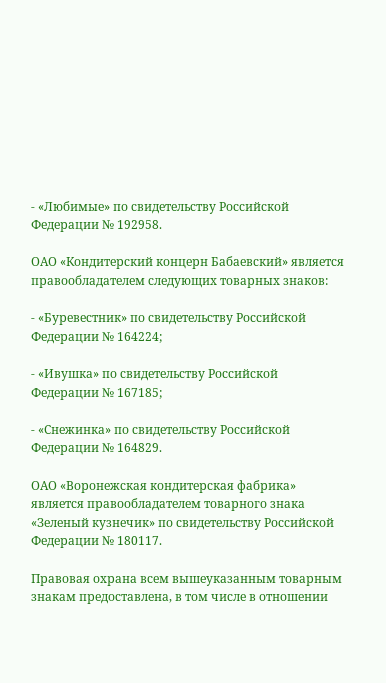- «Любимые» по свидетельству Российской Федерации № 192958.

ОАО «Кондитерский концерн Бабаевский» является правообладателем следующих товарных знаков:

- «Буревестник» по свидетельству Российской Федерации № 164224;

- «Ивушка» по свидетельству Российской Федерации № 167185;

- «Снежинка» по свидетельству Российской Федерации № 164829.

ОАО «Воронежская кондитерская фабрика» является правообладателем товарного знака «Зеленый кузнечик» по свидетельству Российской Федерации № 180117.

Правовая охрана всем вышеуказанным товарным знакам предоставлена, в том числе в отношении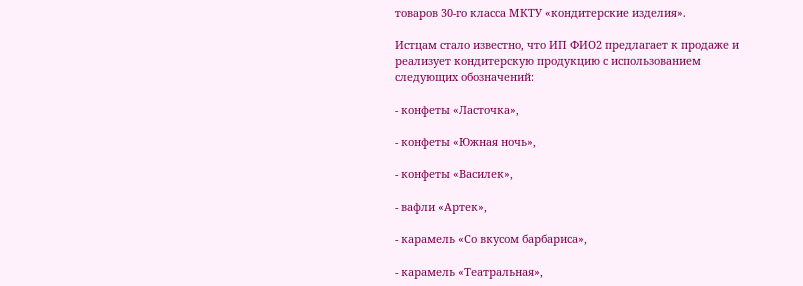товаров 30-го класса МКТУ «кондитерские изделия».

Истцам стало известно, что ИП ФИО2 предлагает к продаже и реализует кондитерскую продукцию с использованием следующих обозначений:

- конфеты «Ласточка»,

- конфеты «Южная ночь»,

- конфеты «Василек»,

- вафли «Артек»,

- карамель «Со вкусом барбариса»,

- карамель «Театральная»,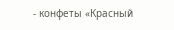- конфеты «Красный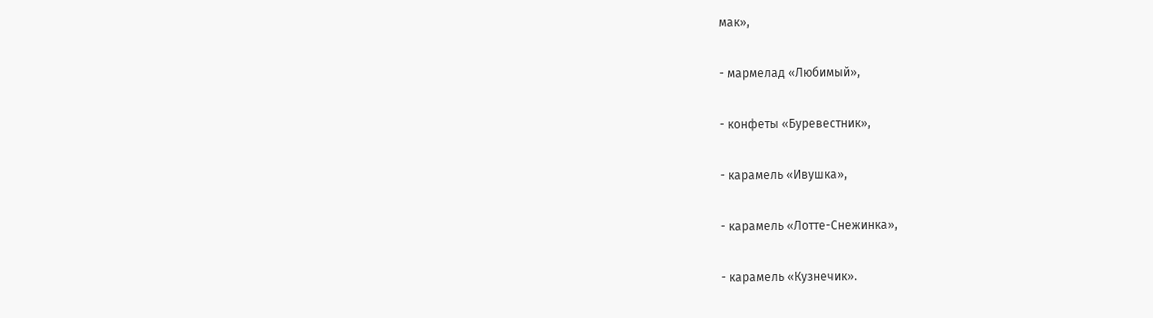мак»,

- мармелад «Любимый»,

- конфеты «Буревестник»,

- карамель «Ивушка»,

- карамель «Лотте-Снежинка»,

- карамель «Кузнечик».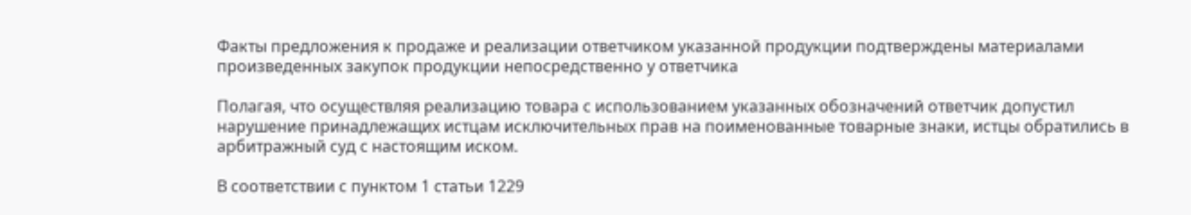Факты предложения к продаже и реализации ответчиком указанной продукции подтверждены материалами произведенных закупок продукции непосредственно у ответчика

Полагая, что осуществляя реализацию товара с использованием указанных обозначений ответчик допустил нарушение принадлежащих истцам исключительных прав на поименованные товарные знаки, истцы обратились в арбитражный суд с настоящим иском.

В соответствии с пунктом 1 статьи 1229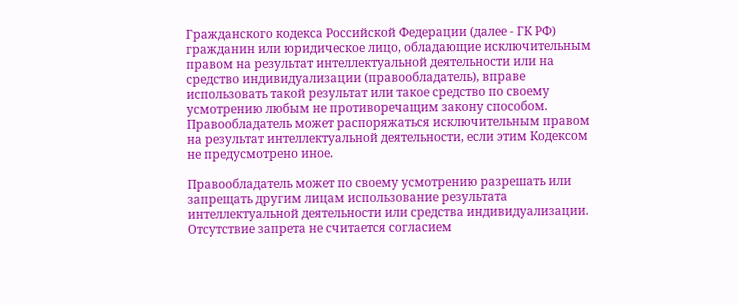Гражданского кодекса Российской Федерации (далее - ГК РФ) гражданин или юридическое лицо, обладающие исключительным правом на результат интеллектуальной деятельности или на средство индивидуализации (правообладатель), вправе использовать такой результат или такое средство по своему усмотрению любым не противоречащим закону способом. Правообладатель может распоряжаться исключительным правом на результат интеллектуальной деятельности, если этим Кодексом не предусмотрено иное.

Правообладатель может по своему усмотрению разрешать или запрещать другим лицам использование результата интеллектуальной деятельности или средства индивидуализации. Отсутствие запрета не считается согласием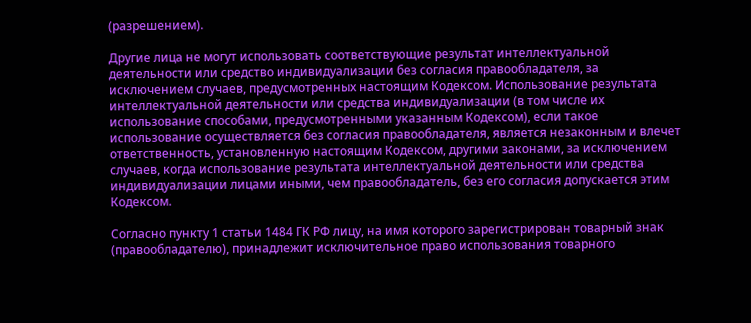(разрешением).

Другие лица не могут использовать соответствующие результат интеллектуальной деятельности или средство индивидуализации без согласия правообладателя, за исключением случаев, предусмотренных настоящим Кодексом. Использование результата интеллектуальной деятельности или средства индивидуализации (в том числе их использование способами, предусмотренными указанным Кодексом), если такое использование осуществляется без согласия правообладателя, является незаконным и влечет ответственность, установленную настоящим Кодексом, другими законами, за исключением случаев, когда использование результата интеллектуальной деятельности или средства индивидуализации лицами иными, чем правообладатель, без его согласия допускается этим Кодексом.

Согласно пункту 1 статьи 1484 ГК РФ лицу, на имя которого зарегистрирован товарный знак (правообладателю), принадлежит исключительное право использования товарного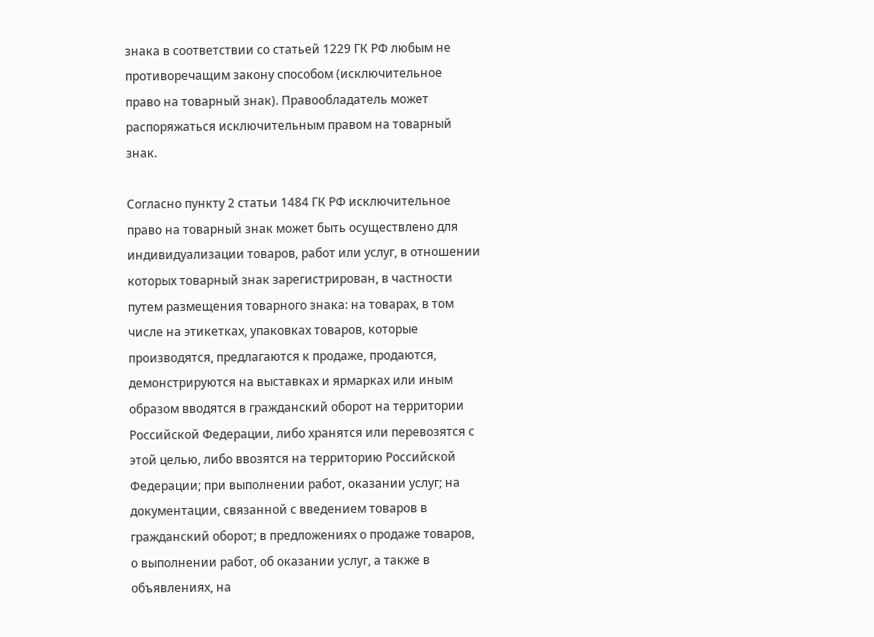знака в соответствии со статьей 1229 ГК РФ любым не противоречащим закону способом (исключительное право на товарный знак). Правообладатель может распоряжаться исключительным правом на товарный знак.

Согласно пункту 2 статьи 1484 ГК РФ исключительное право на товарный знак может быть осуществлено для индивидуализации товаров, работ или услуг, в отношении которых товарный знак зарегистрирован, в частности путем размещения товарного знака: на товарах, в том числе на этикетках, упаковках товаров, которые производятся, предлагаются к продаже, продаются, демонстрируются на выставках и ярмарках или иным образом вводятся в гражданский оборот на территории Российской Федерации, либо хранятся или перевозятся с этой целью, либо ввозятся на территорию Российской Федерации; при выполнении работ, оказании услуг; на документации, связанной с введением товаров в гражданский оборот; в предложениях о продаже товаров, о выполнении работ, об оказании услуг, а также в объявлениях, на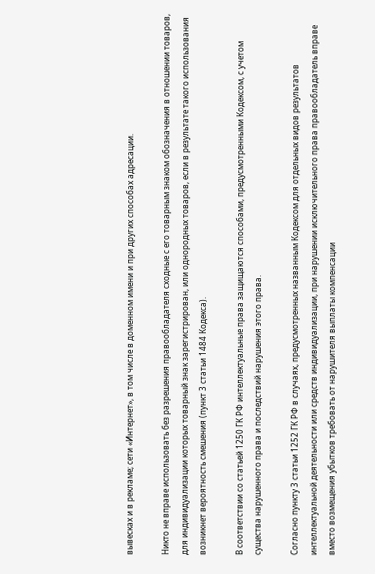вывесках и в рекламе; сети «Интернет», в том числе в доменном имени и при других способах адресации.

Никто не вправе использовать без разрешения правообладателя сходные с его товарным знаком обозначения в отношении товаров, для индивидуализации которых товарный знак зарегистрирован, или однородных товаров, если в результате такого использования возникнет вероятность смешения (пункт 3 статьи 1484 Кодекса).

В соответствии со статьей 1250 ГК РФ интеллектуальные права защищаются способами, предусмотренными Кодексом, с учетом существа нарушенного права и последствий нарушения этого права.

Согласно пункту 3 статьи 1252 ГК РФ в случаях, предусмотренных названным Кодексом для отдельных видов результатов интеллектуальной деятельности или средств индивидуализации, при нарушении исключительного права правообладатель вправе вместо возмещения убытков требовать от нарушителя выплаты компенсации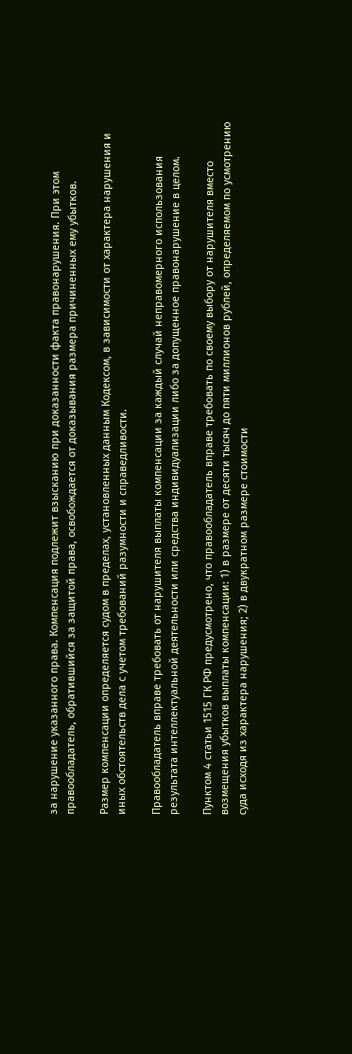за нарушение указанного права. Компенсация подлежит взысканию при доказанности факта правонарушения. При этом правообладатель, обратившийся за защитой права, освобождается от доказывания размера причиненных ему убытков.

Размер компенсации определяется судом в пределах, установленных данным Кодексом, в зависимости от характера нарушения и иных обстоятельств дела с учетом требований разумности и справедливости.

Правообладатель вправе требовать от нарушителя выплаты компенсации за каждый случай неправомерного использования результата интеллектуальной деятельности или средства индивидуализации либо за допущенное правонарушение в целом.

Пунктом 4 статьи 1515 ГК РФ предусмотрено, что правообладатель вправе требовать по своему выбору от нарушителя вместо возмещения убытков выплаты компенсации: 1) в размере от десяти тысяч до пяти миллионов рублей, определяемом по усмотрению суда исходя из характера нарушения; 2) в двукратном размере стоимости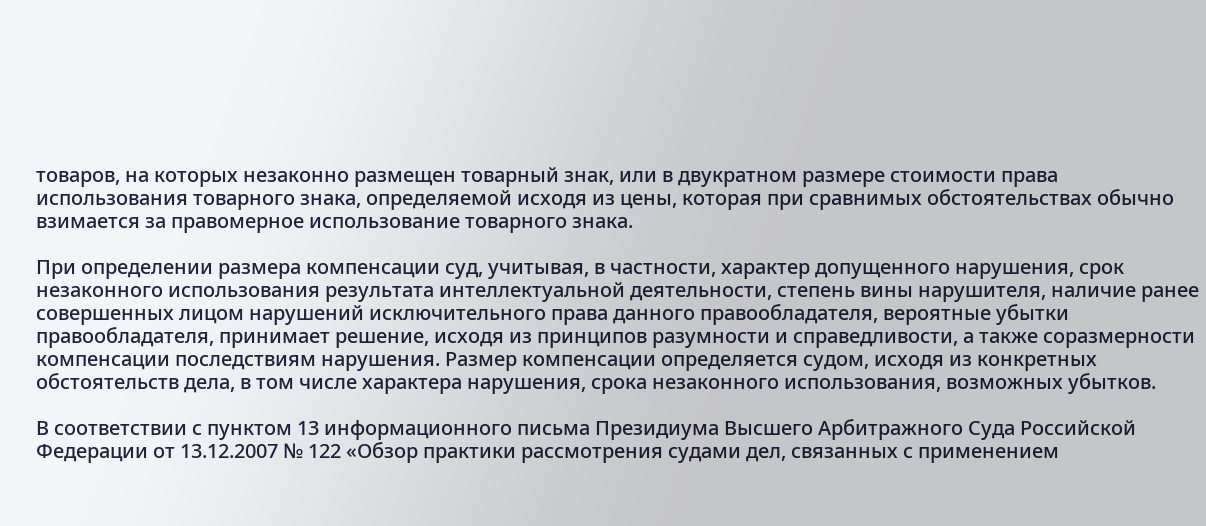товаров, на которых незаконно размещен товарный знак, или в двукратном размере стоимости права использования товарного знака, определяемой исходя из цены, которая при сравнимых обстоятельствах обычно взимается за правомерное использование товарного знака.

При определении размера компенсации суд, учитывая, в частности, характер допущенного нарушения, срок незаконного использования результата интеллектуальной деятельности, степень вины нарушителя, наличие ранее совершенных лицом нарушений исключительного права данного правообладателя, вероятные убытки правообладателя, принимает решение, исходя из принципов разумности и справедливости, а также соразмерности компенсации последствиям нарушения. Размер компенсации определяется судом, исходя из конкретных обстоятельств дела, в том числе характера нарушения, срока незаконного использования, возможных убытков.

В соответствии с пунктом 13 информационного письма Президиума Высшего Арбитражного Суда Российской Федерации от 13.12.2007 № 122 «Обзор практики рассмотрения судами дел, связанных с применением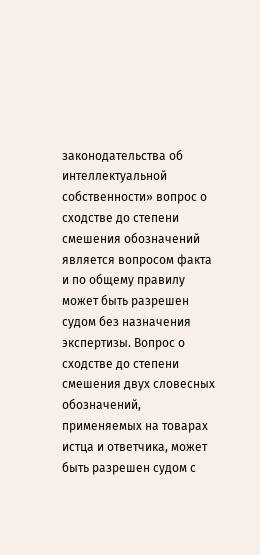законодательства об интеллектуальной собственности» вопрос о сходстве до степени смешения обозначений является вопросом факта и по общему правилу может быть разрешен судом без назначения экспертизы. Вопрос о сходстве до степени смешения двух словесных обозначений, применяемых на товарах истца и ответчика, может быть разрешен судом с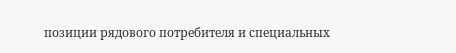позиции рядового потребителя и специальных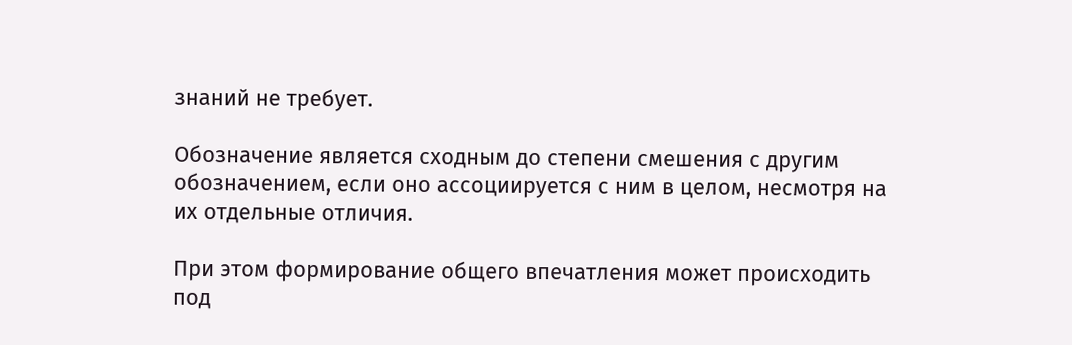знаний не требует.

Обозначение является сходным до степени смешения с другим обозначением, если оно ассоциируется с ним в целом, несмотря на их отдельные отличия.

При этом формирование общего впечатления может происходить под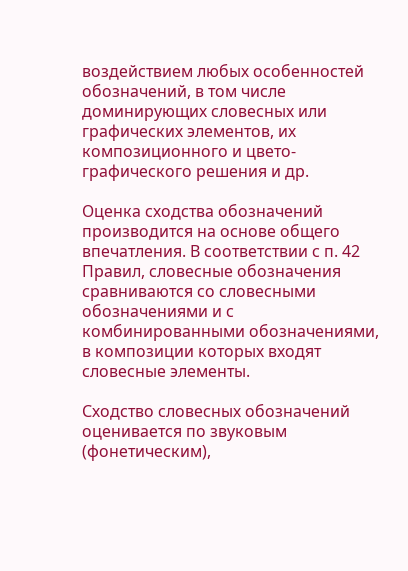воздействием любых особенностей обозначений, в том числе доминирующих словесных или графических элементов, их композиционного и цвето-графического решения и др.

Оценка сходства обозначений производится на основе общего впечатления. В соответствии с п. 42 Правил, словесные обозначения сравниваются со словесными обозначениями и с комбинированными обозначениями, в композиции которых входят словесные элементы.

Сходство словесных обозначений оценивается по звуковым (фонетическим),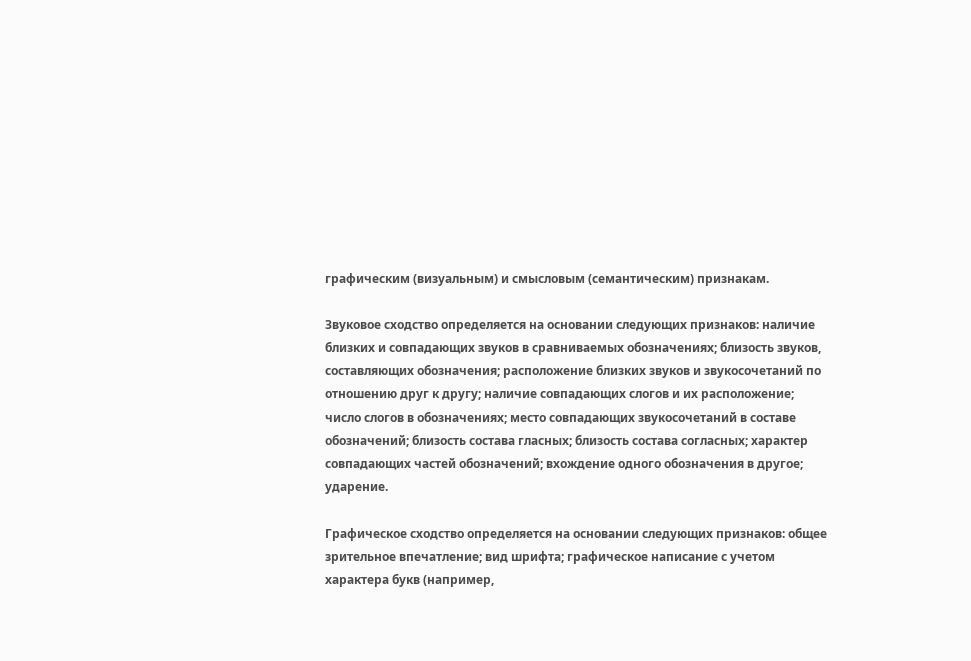графическим (визуальным) и смысловым (семантическим) признакам.

Звуковое сходство определяется на основании следующих признаков: наличие близких и совпадающих звуков в сравниваемых обозначениях; близость звуков, составляющих обозначения; расположение близких звуков и звукосочетаний по отношению друг к другу; наличие совпадающих слогов и их расположение; число слогов в обозначениях; место совпадающих звукосочетаний в составе обозначений; близость состава гласных; близость состава согласных; характер совпадающих частей обозначений; вхождение одного обозначения в другое; ударение.

Графическое сходство определяется на основании следующих признаков: общее зрительное впечатление; вид шрифта; графическое написание с учетом характера букв (например,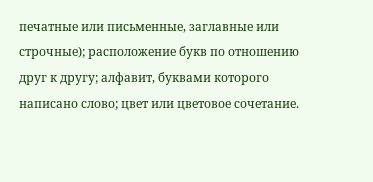печатные или письменные, заглавные или строчные); расположение букв по отношению друг к другу; алфавит, буквами которого написано слово; цвет или цветовое сочетание.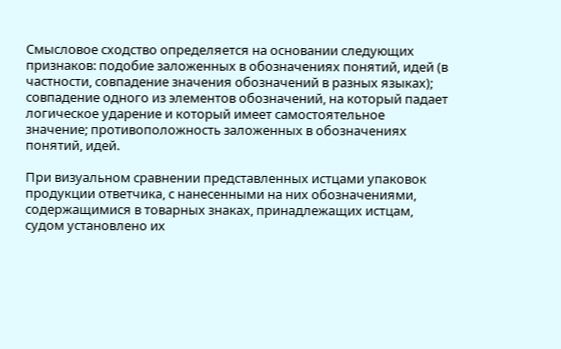Смысловое сходство определяется на основании следующих признаков: подобие заложенных в обозначениях понятий, идей (в частности, совпадение значения обозначений в разных языках); совпадение одного из элементов обозначений, на который падает логическое ударение и который имеет самостоятельное значение; противоположность заложенных в обозначениях понятий, идей.

При визуальном сравнении представленных истцами упаковок продукции ответчика, с нанесенными на них обозначениями, содержащимися в товарных знаках, принадлежащих истцам, судом установлено их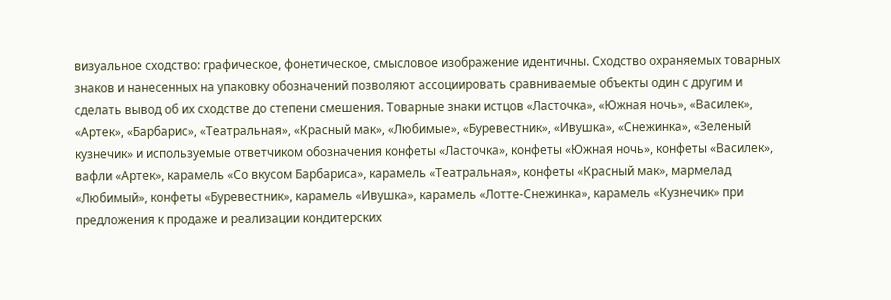визуальное сходство: графическое, фонетическое, смысловое изображение идентичны. Сходство охраняемых товарных знаков и нанесенных на упаковку обозначений позволяют ассоциировать сравниваемые объекты один с другим и сделать вывод об их сходстве до степени смешения. Товарные знаки истцов «Ласточка», «Южная ночь», «Василек», «Артек», «Барбарис», «Театральная», «Красный мак», «Любимые», «Буревестник», «Ивушка», «Снежинка», «Зеленый кузнечик» и используемые ответчиком обозначения конфеты «Ласточка», конфеты «Южная ночь», конфеты «Василек», вафли «Артек», карамель «Со вкусом Барбариса», карамель «Театральная», конфеты «Красный мак», мармелад «Любимый», конфеты «Буревестник», карамель «Ивушка», карамель «Лотте-Снежинка», карамель «Кузнечик» при предложения к продаже и реализации кондитерских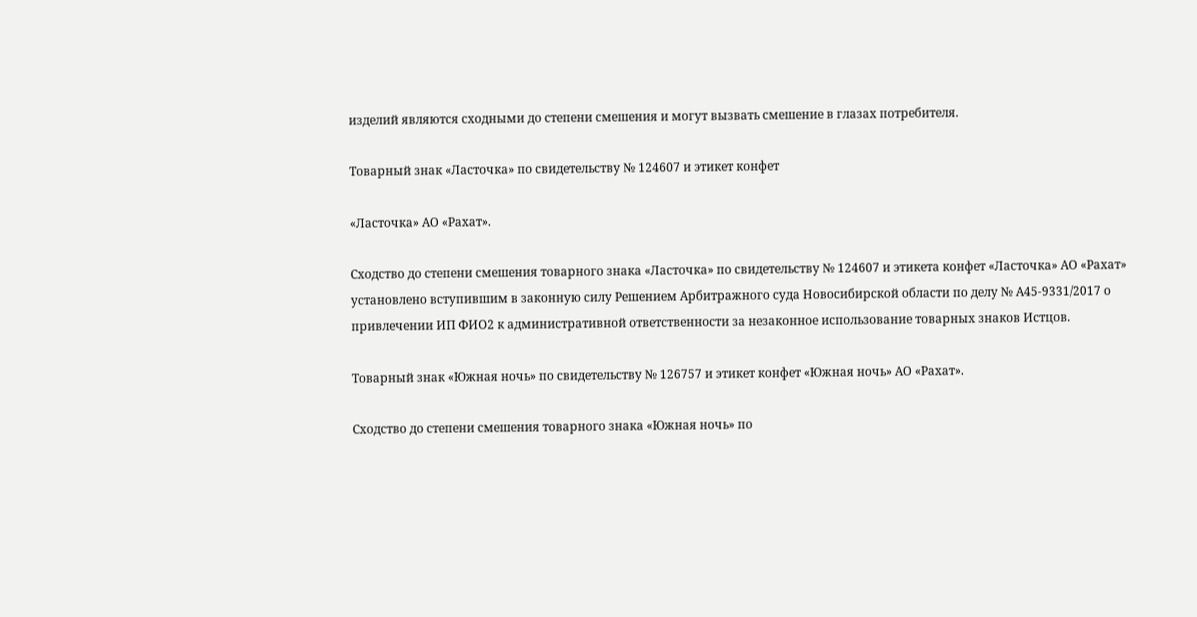изделий являются сходными до степени смешения и могут вызвать смешение в глазах потребителя.

Товарный знак «Ласточка» по свидетельству № 124607 и этикет конфет

«Ласточка» АО «Рахат».

Сходство до степени смешения товарного знака «Ласточка» по свидетельству № 124607 и этикета конфет «Ласточка» АО «Рахат» установлено вступившим в законную силу Решением Арбитражного суда Новосибирской области по делу № А45-9331/2017 о привлечении ИП ФИО2 к административной ответственности за незаконное использование товарных знаков Истцов.

Товарный знак «Южная ночь» по свидетельству № 126757 и этикет конфет «Южная ночь» АО «Рахат».

Сходство до степени смешения товарного знака «Южная ночь» по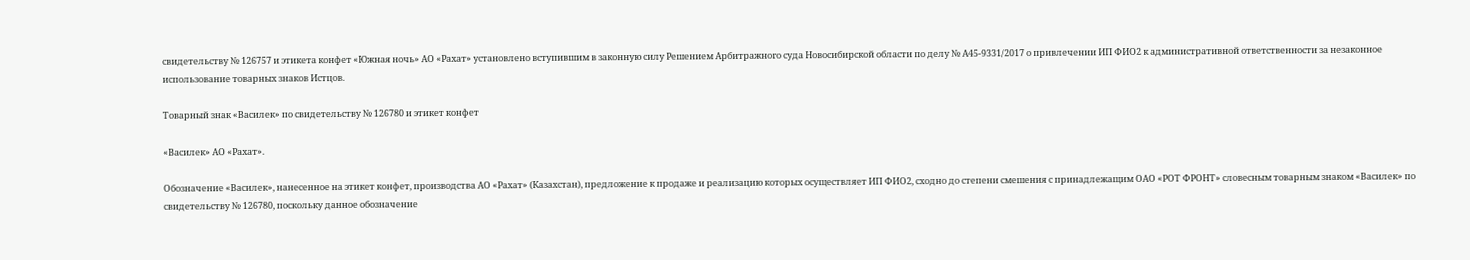свидетельству № 126757 и этикета конфет «Южная ночь» АО «Рахат» установлено вступившим в законную силу Решением Арбитражного суда Новосибирской области по делу № А45-9331/2017 о привлечении ИП ФИО2 к административной ответственности за незаконное использование товарных знаков Истцов.

Товарный знак «Василек» по свидетельству № 126780 и этикет конфет

«Василек» АО «Рахат».

Обозначение «Василек», нанесенное на этикет конфет, производства АО «Рахат» (Казахстан), предложение к продаже и реализацию которых осуществляет ИП ФИО2, сходно до степени смешения с принадлежащим ОАО «РОТ ФРОНТ» словесным товарным знаком «Василек» по свидетельству № 126780, поскольку данное обозначение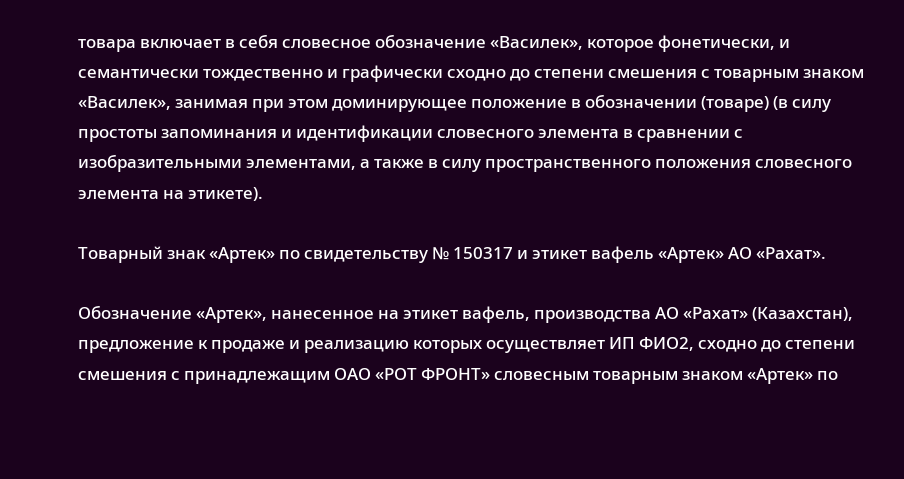товара включает в себя словесное обозначение «Василек», которое фонетически, и семантически тождественно и графически сходно до степени смешения с товарным знаком «Василек», занимая при этом доминирующее положение в обозначении (товаре) (в силу простоты запоминания и идентификации словесного элемента в сравнении с изобразительными элементами, а также в силу пространственного положения словесного элемента на этикете).

Товарный знак «Артек» по свидетельству № 150317 и этикет вафель «Артек» АО «Рахат».

Обозначение «Артек», нанесенное на этикет вафель, производства АО «Рахат» (Казахстан), предложение к продаже и реализацию которых осуществляет ИП ФИО2, сходно до степени смешения с принадлежащим ОАО «РОТ ФРОНТ» словесным товарным знаком «Артек» по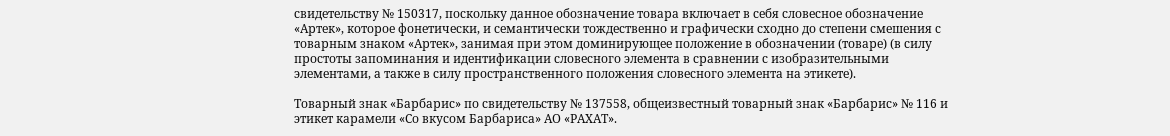свидетельству № 150317, поскольку данное обозначение товара включает в себя словесное обозначение «Артек», которое фонетически, и семантически тождественно и графически сходно до степени смешения с товарным знаком «Артек», занимая при этом доминирующее положение в обозначении (товаре) (в силу простоты запоминания и идентификации словесного элемента в сравнении с изобразительными элементами, а также в силу пространственного положения словесного элемента на этикете).

Товарный знак «Барбарис» по свидетельству № 137558, общеизвестный товарный знак «Барбарис» № 116 и этикет карамели «Со вкусом Барбариса» АО «РАХАТ».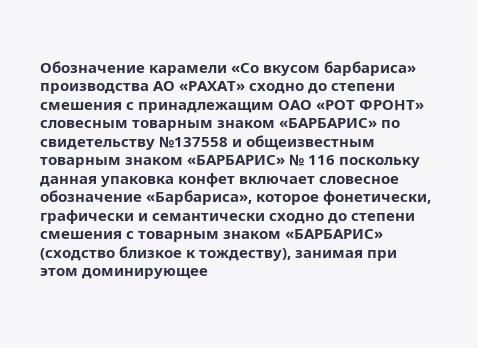Обозначение карамели «Со вкусом барбариса» производства АО «РАХАТ» сходно до степени смешения с принадлежащим ОАО «РОТ ФРОНТ» словесным товарным знаком «БАРБАРИС» по свидетельству №137558 и общеизвестным товарным знаком «БАРБАРИС» № 116 поскольку данная упаковка конфет включает словесное обозначение «Барбариса», которое фонетически, графически и семантически сходно до степени смешения с товарным знаком «БАРБАРИС» (сходство близкое к тождеству), занимая при этом доминирующее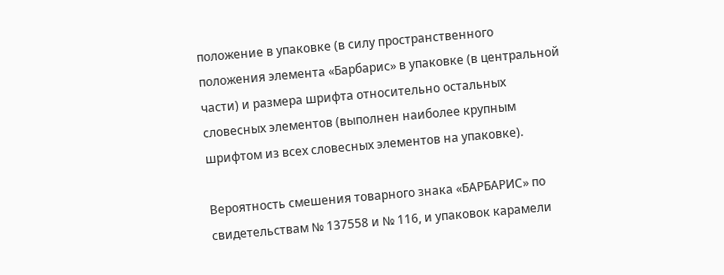положение в упаковке (в силу пространственного положения элемента «Барбарис» в упаковке (в центральной части) и размера шрифта относительно остальных словесных элементов (выполнен наиболее крупным шрифтом из всех словесных элементов на упаковке).

Вероятность смешения товарного знака «БАРБАРИС» по свидетельствам № 137558 и № 116, и упаковок карамели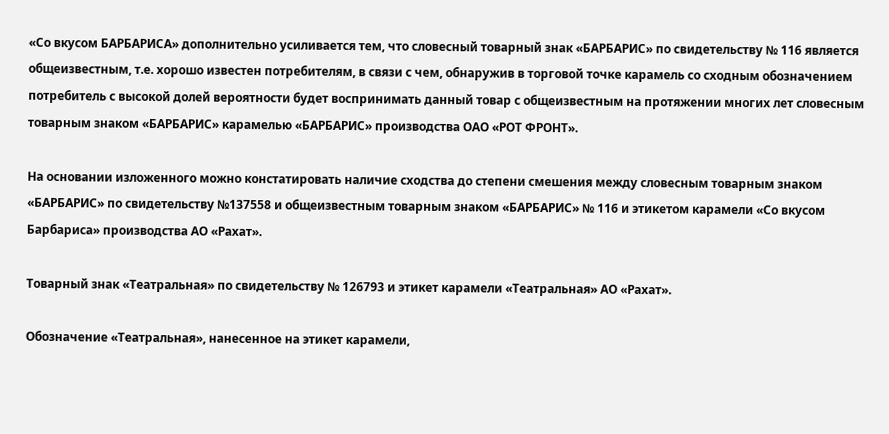«Со вкусом БАРБАРИСА» дополнительно усиливается тем, что словесный товарный знак «БАРБАРИС» по свидетельству № 116 является общеизвестным, т.е. хорошо известен потребителям, в связи с чем, обнаружив в торговой точке карамель со сходным обозначением потребитель с высокой долей вероятности будет воспринимать данный товар с общеизвестным на протяжении многих лет словесным товарным знаком «БАРБАРИС» карамелью «БАРБАРИС» производства ОАО «РОТ ФРОНТ».

На основании изложенного можно констатировать наличие сходства до степени смешения между словесным товарным знаком «БАРБАРИС» по свидетельству №137558 и общеизвестным товарным знаком «БАРБАРИС» № 116 и этикетом карамели «Со вкусом Барбариса» производства АО «Рахат».

Товарный знак «Театральная» по свидетельству № 126793 и этикет карамели «Театральная» АО «Рахат».

Обозначение «Театральная», нанесенное на этикет карамели,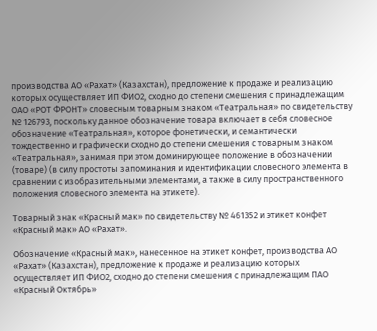производства АО «Рахат» (Казахстан), предложение к продаже и реализацию которых осуществляет ИП ФИО2, сходно до степени смешения с принадлежащим ОАО «РОТ ФРОНТ» словесным товарным знаком «Театральная» по свидетельству № 126793, поскольку данное обозначение товара включает в себя словесное обозначение «Театральная», которое фонетически, и семантически тождественно и графически сходно до степени смешения с товарным знаком «Театральная», занимая при этом доминирующее положение в обозначении (товаре) (в силу простоты запоминания и идентификации словесного элемента в сравнении с изобразительными элементами, а также в силу пространственного положения словесного элемента на этикете).

Товарный знак «Красный мак» по свидетельству № 461352 и этикет конфет «Красный мак» АО «Рахат».

Обозначение «Красный мак», нанесенное на этикет конфет, производства АО «Рахат» (Казахстан), предложение к продаже и реализацию которых осуществляет ИП ФИО2, сходно до степени смешения с принадлежащим ПАО «Красный Октябрь»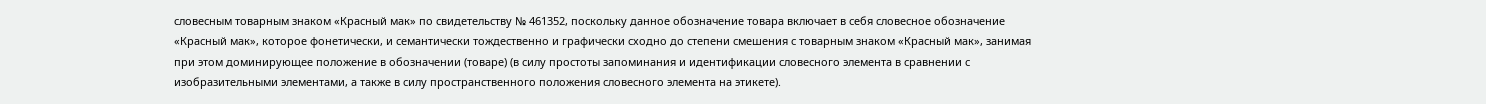словесным товарным знаком «Красный мак» по свидетельству № 461352, поскольку данное обозначение товара включает в себя словесное обозначение «Красный мак», которое фонетически, и семантически тождественно и графически сходно до степени смешения с товарным знаком «Красный мак», занимая при этом доминирующее положение в обозначении (товаре) (в силу простоты запоминания и идентификации словесного элемента в сравнении с изобразительными элементами, а также в силу пространственного положения словесного элемента на этикете).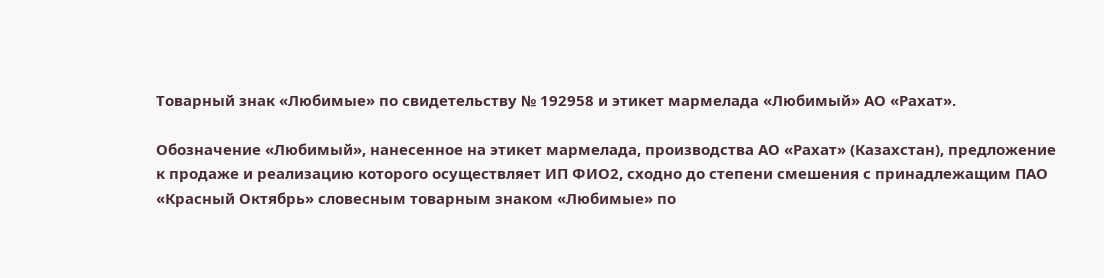Товарный знак «Любимые» по свидетельству № 192958 и этикет мармелада «Любимый» АО «Рахат».

Обозначение «Любимый», нанесенное на этикет мармелада, производства АО «Рахат» (Казахстан), предложение к продаже и реализацию которого осуществляет ИП ФИО2, сходно до степени смешения с принадлежащим ПАО «Красный Октябрь» словесным товарным знаком «Любимые» по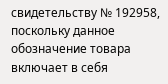свидетельству № 192958, поскольку данное обозначение товара включает в себя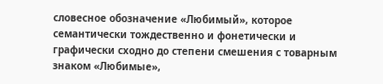словесное обозначение «Любимый», которое семантически тождественно и фонетически и графически сходно до степени смешения с товарным знаком «Любимые»,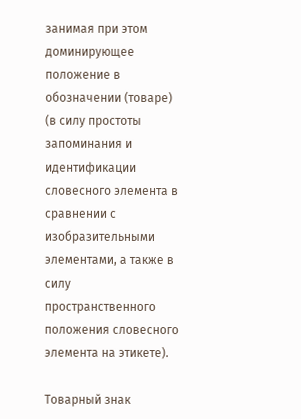занимая при этом доминирующее положение в обозначении (товаре) (в силу простоты запоминания и идентификации словесного элемента в сравнении с изобразительными элементами, а также в силу пространственного положения словесного элемента на этикете).

Товарный знак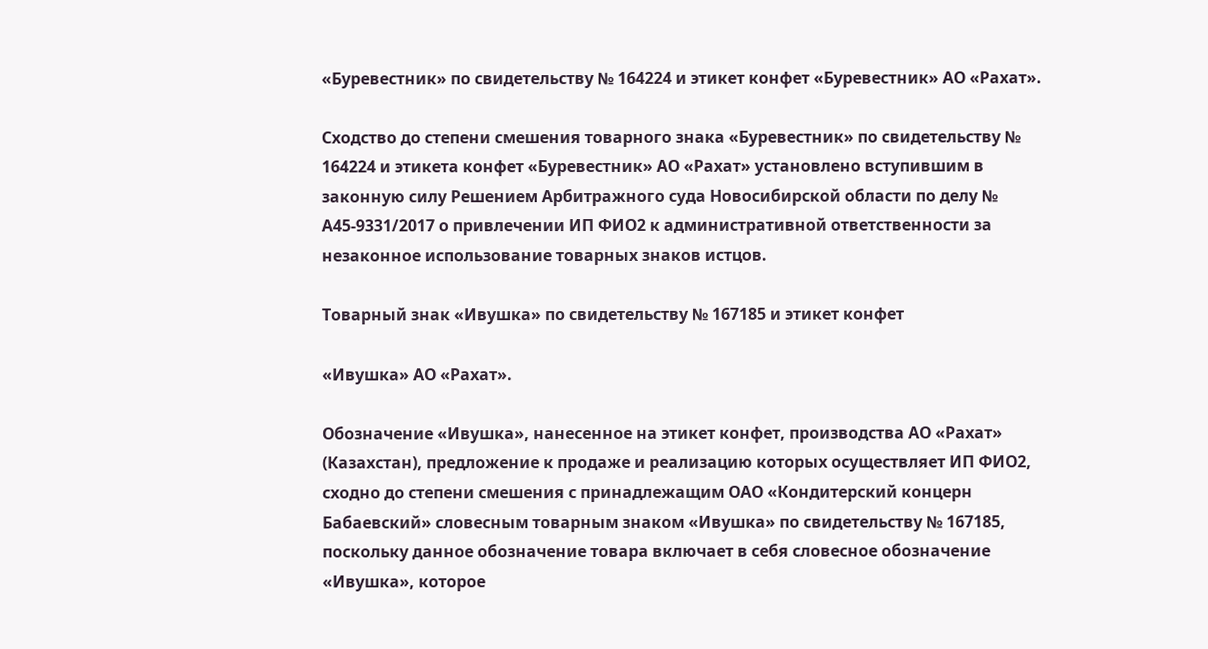«Буревестник» по свидетельству № 164224 и этикет конфет «Буревестник» АО «Рахат».

Сходство до степени смешения товарного знака «Буревестник» по свидетельству № 164224 и этикета конфет «Буревестник» АО «Рахат» установлено вступившим в законную силу Решением Арбитражного суда Новосибирской области по делу № А45-9331/2017 о привлечении ИП ФИО2 к административной ответственности за незаконное использование товарных знаков истцов.

Товарный знак «Ивушка» по свидетельству № 167185 и этикет конфет

«Ивушка» АО «Рахат».

Обозначение «Ивушка», нанесенное на этикет конфет, производства АО «Рахат» (Казахстан), предложение к продаже и реализацию которых осуществляет ИП ФИО2, сходно до степени смешения с принадлежащим ОАО «Кондитерский концерн Бабаевский» словесным товарным знаком «Ивушка» по свидетельству № 167185, поскольку данное обозначение товара включает в себя словесное обозначение «Ивушка», которое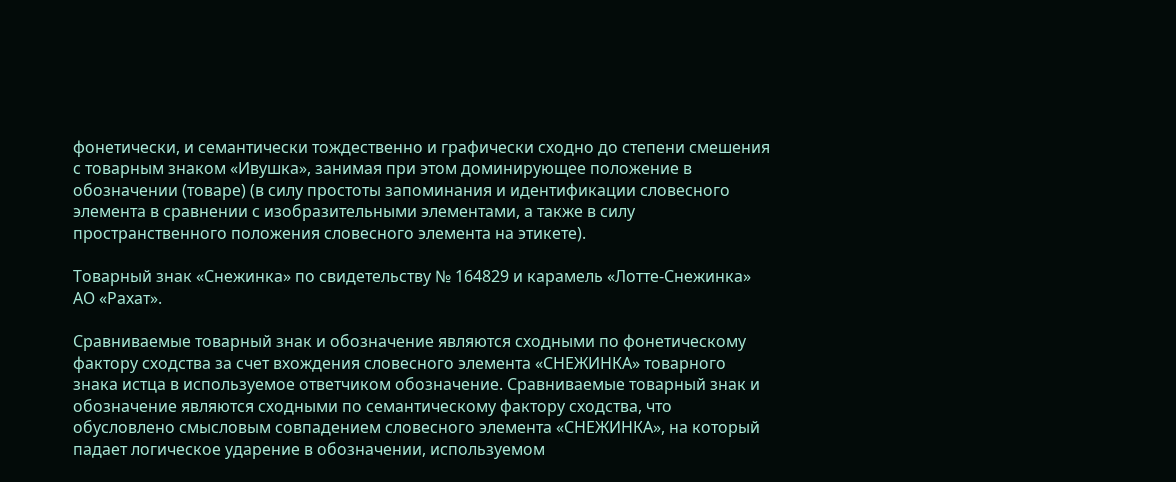фонетически, и семантически тождественно и графически сходно до степени смешения с товарным знаком «Ивушка», занимая при этом доминирующее положение в обозначении (товаре) (в силу простоты запоминания и идентификации словесного элемента в сравнении с изобразительными элементами, а также в силу пространственного положения словесного элемента на этикете).

Товарный знак «Снежинка» по свидетельству № 164829 и карамель «Лотте-Снежинка» АО «Рахат».

Сравниваемые товарный знак и обозначение являются сходными по фонетическому фактору сходства за счет вхождения словесного элемента «СНЕЖИНКА» товарного знака истца в используемое ответчиком обозначение. Сравниваемые товарный знак и обозначение являются сходными по семантическому фактору сходства, что обусловлено смысловым совпадением словесного элемента «СНЕЖИНКА», на который падает логическое ударение в обозначении, используемом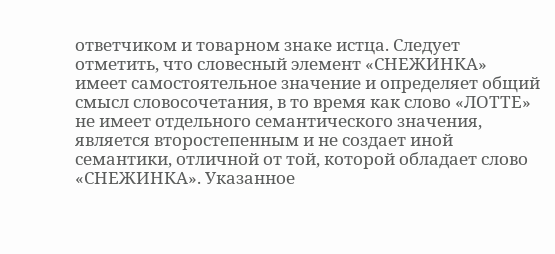ответчиком и товарном знаке истца. Следует отметить, что словесный элемент «СНЕЖИНКА» имеет самостоятельное значение и определяет общий смысл словосочетания, в то время как слово «ЛОТТЕ» не имеет отдельного семантического значения, является второстепенным и не создает иной семантики, отличной от той, которой обладает слово «СНЕЖИНКА». Указанное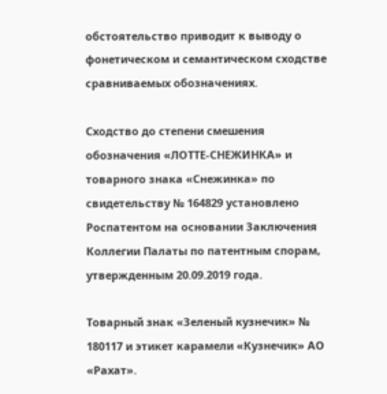обстоятельство приводит к выводу о фонетическом и семантическом сходстве сравниваемых обозначениях.

Сходство до степени смешения обозначения «ЛОТТЕ-СНЕЖИНКА» и товарного знака «Снежинка» по свидетельству № 164829 установлено Роспатентом на основании Заключения Коллегии Палаты по патентным спорам, утвержденным 20.09.2019 года.

Товарный знак «Зеленый кузнечик» № 180117 и этикет карамели «Кузнечик» АО «Рахат».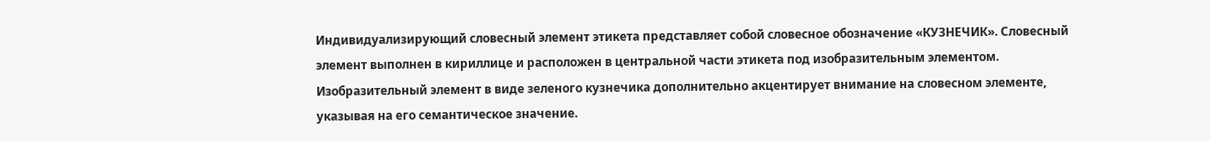Индивидуализирующий словесный элемент этикета представляет собой словесное обозначение «КУЗНЕЧИК». Словесный элемент выполнен в кириллице и расположен в центральной части этикета под изобразительным элементом. Изобразительный элемент в виде зеленого кузнечика дополнительно акцентирует внимание на словесном элементе, указывая на его семантическое значение.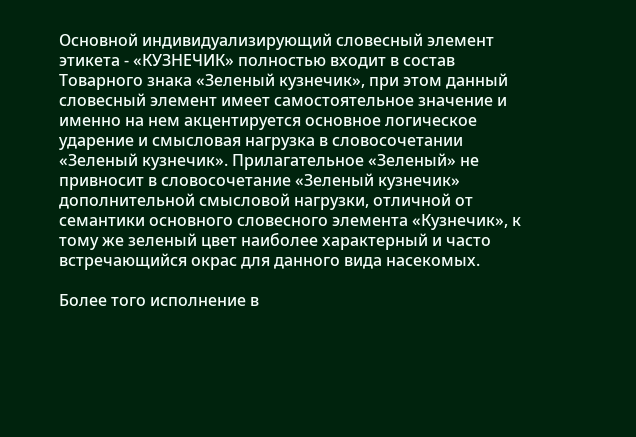Основной индивидуализирующий словесный элемент этикета - «КУЗНЕЧИК» полностью входит в состав Товарного знака «Зеленый кузнечик», при этом данный словесный элемент имеет самостоятельное значение и именно на нем акцентируется основное логическое ударение и смысловая нагрузка в словосочетании «Зеленый кузнечик». Прилагательное «Зеленый» не привносит в словосочетание «Зеленый кузнечик» дополнительной смысловой нагрузки, отличной от семантики основного словесного элемента «Кузнечик», к тому же зеленый цвет наиболее характерный и часто встречающийся окрас для данного вида насекомых.

Более того исполнение в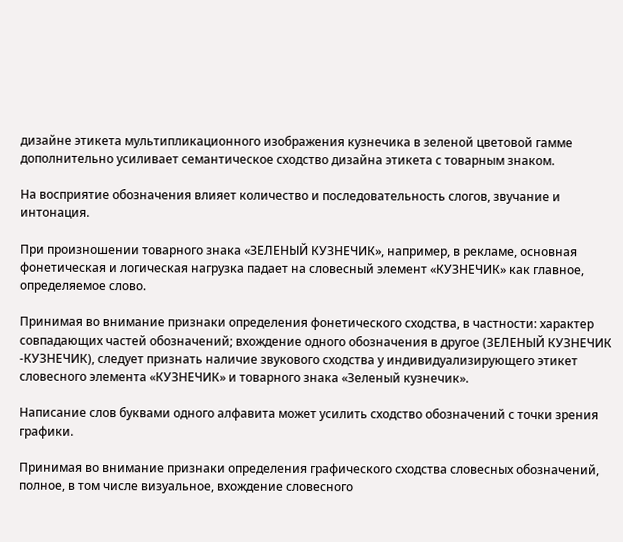дизайне этикета мультипликационного изображения кузнечика в зеленой цветовой гамме дополнительно усиливает семантическое сходство дизайна этикета с товарным знаком.

На восприятие обозначения влияет количество и последовательность слогов, звучание и интонация.

При произношении товарного знака «ЗЕЛЕНЫЙ КУЗНЕЧИК», например, в рекламе, основная фонетическая и логическая нагрузка падает на словесный элемент «КУЗНЕЧИК» как главное, определяемое слово.

Принимая во внимание признаки определения фонетического сходства, в частности: характер совпадающих частей обозначений; вхождение одного обозначения в другое (ЗЕЛЕНЫЙ КУЗНЕЧИК -КУЗНЕЧИК), следует признать наличие звукового сходства у индивидуализирующего этикет словесного элемента «КУЗНЕЧИК» и товарного знака «Зеленый кузнечик».

Написание слов буквами одного алфавита может усилить сходство обозначений с точки зрения графики.

Принимая во внимание признаки определения графического сходства словесных обозначений, полное, в том числе визуальное, вхождение словесного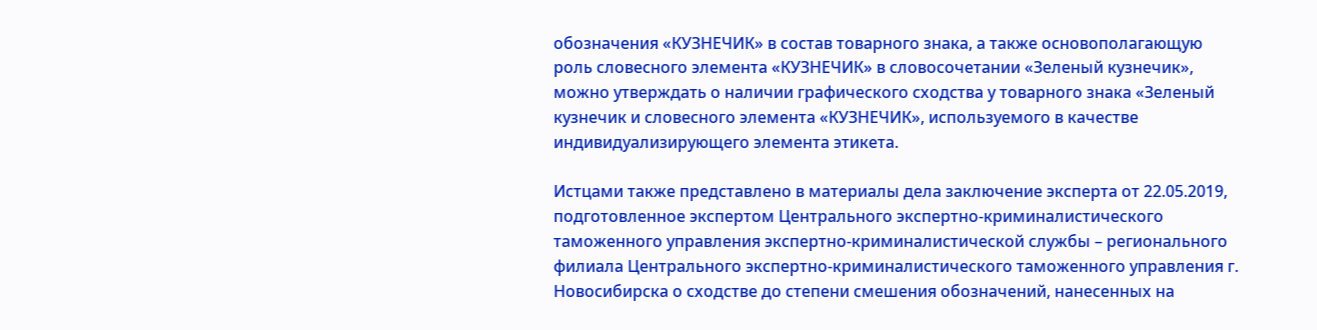обозначения «КУЗНЕЧИК» в состав товарного знака, а также основополагающую роль словесного элемента «КУЗНЕЧИК» в словосочетании «Зеленый кузнечик», можно утверждать о наличии графического сходства у товарного знака «Зеленый кузнечик и словесного элемента «КУЗНЕЧИК», используемого в качестве индивидуализирующего элемента этикета.

Истцами также представлено в материалы дела заключение эксперта от 22.05.2019, подготовленное экспертом Центрального экспертно-криминалистического таможенного управления экспертно-криминалистической службы – регионального филиала Центрального экспертно-криминалистического таможенного управления г. Новосибирска о сходстве до степени смешения обозначений, нанесенных на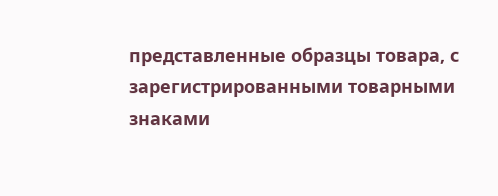представленные образцы товара, с зарегистрированными товарными знаками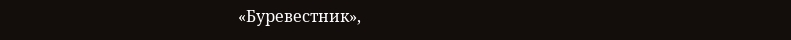«Буревестник»,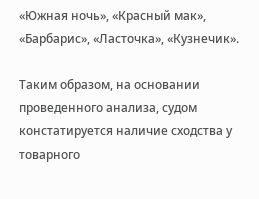«Южная ночь», «Красный мак», «Барбарис», «Ласточка», «Кузнечик».

Таким образом, на основании проведенного анализа, судом констатируется наличие сходства у товарного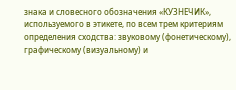знака и словесного обозначения «КУЗНЕЧИК», используемого в этикете, по всем трем критериям определения сходства: звуковому (фонетическому), графическому (визуальному) и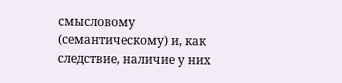смысловому (семантическому) и, как следствие, наличие у них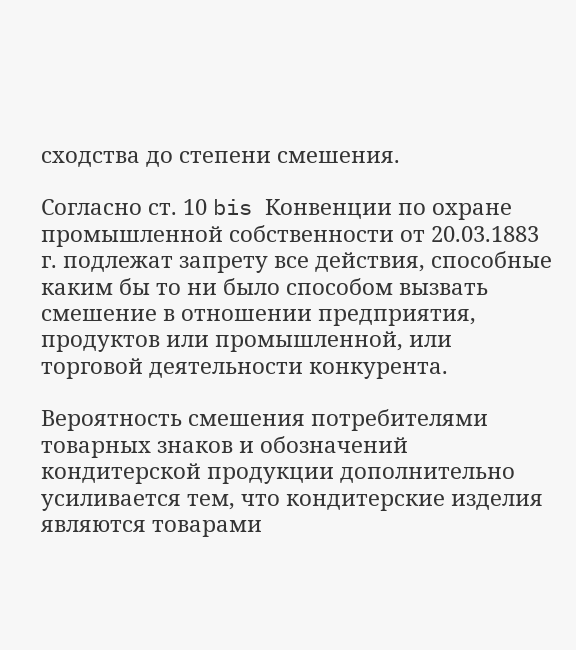сходства до степени смешения.

Согласно ст. 10 bis Конвенции по охране промышленной собственности от 20.03.1883 г. подлежат запрету все действия, способные каким бы то ни было способом вызвать смешение в отношении предприятия, продуктов или промышленной, или торговой деятельности конкурента.

Вероятность смешения потребителями товарных знаков и обозначений кондитерской продукции дополнительно усиливается тем, что кондитерские изделия являются товарами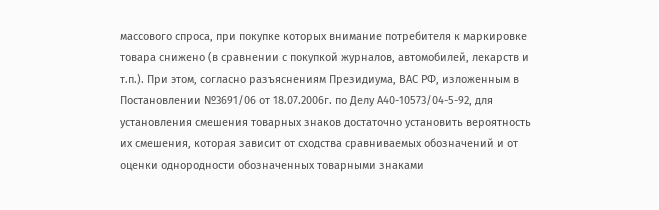массового спроса, при покупке которых внимание потребителя к маркировке товара снижено (в сравнении с покупкой журналов, автомобилей, лекарств и т.п.). При этом, согласно разъяснениям Президиума, ВАС РФ, изложенным в Постановлении №3691/06 от 18.07.2006г. по Делу А40-10573/04-5-92, для установления смешения товарных знаков достаточно установить вероятность их смешения, которая зависит от сходства сравниваемых обозначений и от оценки однородности обозначенных товарными знаками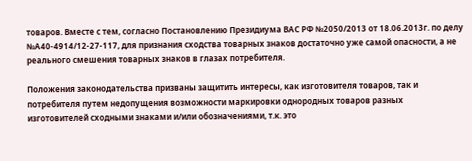товаров. Вместе с тем, согласно Постановлению Президиума ВАС РФ №2050/2013 от 18.06.2013г. по делу №А40-4914/12-27-117, для признания сходства товарных знаков достаточно уже самой опасности, а не реального смешения товарных знаков в глазах потребителя.

Положения законодательства призваны защитить интересы, как изготовителя товаров, так и потребителя путем недопущения возможности маркировки однородных товаров разных изготовителей сходными знаками и/или обозначениями, т.к. это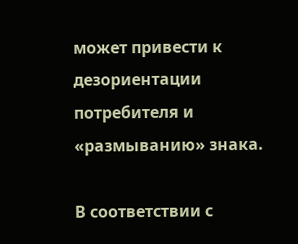может привести к дезориентации потребителя и «размыванию» знака.

В соответствии с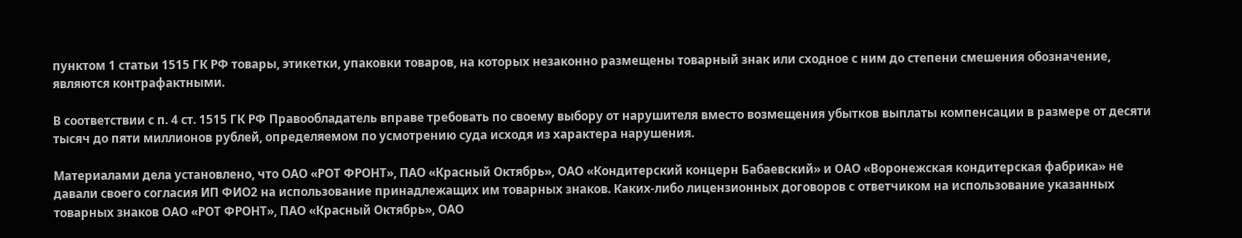пунктом 1 статьи 1515 ГК РФ товары, этикетки, упаковки товаров, на которых незаконно размещены товарный знак или сходное с ним до степени смешения обозначение, являются контрафактными.

В соответствии с п. 4 ст. 1515 ГК РФ Правообладатель вправе требовать по своему выбору от нарушителя вместо возмещения убытков выплаты компенсации в размере от десяти тысяч до пяти миллионов рублей, определяемом по усмотрению суда исходя из характера нарушения.

Материалами дела установлено, что ОАО «РОТ ФРОНТ», ПАО «Красный Октябрь», ОАО «Кондитерский концерн Бабаевский» и ОАО «Воронежская кондитерская фабрика» не давали своего согласия ИП ФИО2 на использование принадлежащих им товарных знаков. Каких-либо лицензионных договоров с ответчиком на использование указанных товарных знаков ОАО «РОТ ФРОНТ», ПАО «Красный Октябрь», ОАО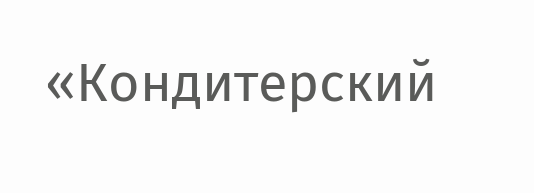«Кондитерский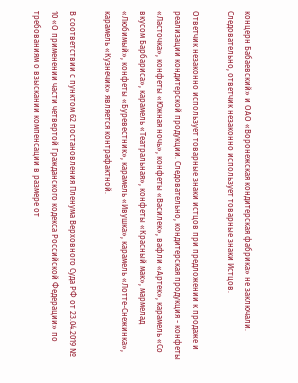концерн Бабаевский» и ОАО «Воронежская кондитерская фабрика» не заключали. Следовательно, ответчик незаконно использует товарные знаки Истцов.

Ответчик незаконно использует товарные знаки истцов при предложении к продаже и реализации кондитерской продукции. Следовательно, кондитерская продукция - конфеты «Ласточка», конфеты «Южная ночь», конфеты «Василек», вафли «Артек», карамель «Со вкусом Барбариса», карамель «Театральная», конфеты «Красный мак», мармелад «Любимый», конфеты «Буревестник», карамель «Ивушка», карамель «Лотте-Снежинка», карамель «Кузнечик» является контрафактной.

В соответствии с пунктом 62 постановления Пленума Верховного Суда РФ от 23.04.2019 № 10 «О применении части четвертой Гражданского кодекса Российской Федерации» по требованиям о взыскании компенсации в размере от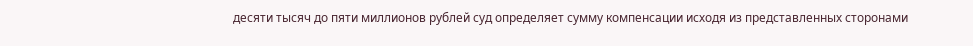десяти тысяч до пяти миллионов рублей суд определяет сумму компенсации исходя из представленных сторонами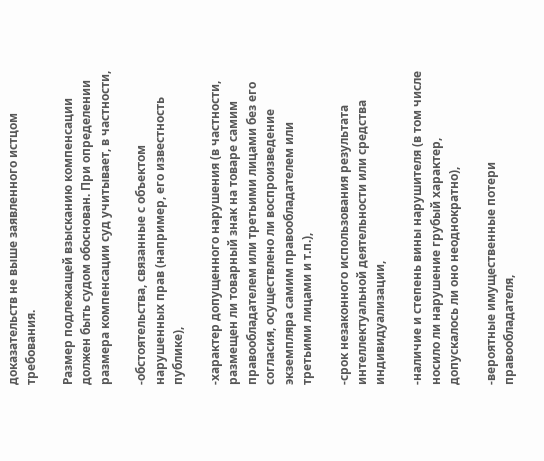доказательств не выше заявленного истцом требования.

Размер подлежащей взысканию компенсации должен быть судом обоснован. При определении размера компенсации суд учитывает, в частности,

-обстоятельства, связанные с объектом нарушенных прав (например, его известность публике),

-характер допущенного нарушения (в частности, размещен ли товарный знак на товаре самим правообладателем или третьими лицами без его согласия, осуществлено ли воспроизведение экземпляра самим правообладателем или третьими лицами и т.п.),

-срок незаконного использования результата интеллектуальной деятельности или средства индивидуализации,

-наличие и степень вины нарушителя (в том числе носило ли нарушение грубый характер, допускалось ли оно неоднократно),

-вероятные имущественные потери правообладателя,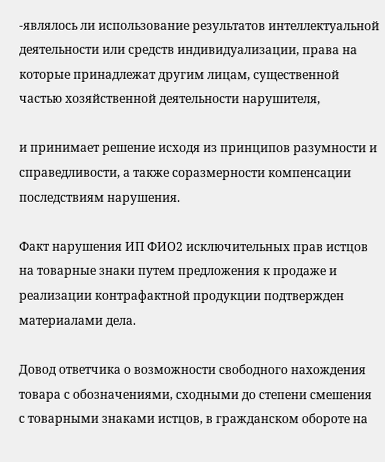-являлось ли использование результатов интеллектуальной деятельности или средств индивидуализации, права на которые принадлежат другим лицам, существенной частью хозяйственной деятельности нарушителя,

и принимает решение исходя из принципов разумности и справедливости, а также соразмерности компенсации последствиям нарушения.

Факт нарушения ИП ФИО2 исключительных прав истцов на товарные знаки путем предложения к продаже и реализации контрафактной продукции подтвержден материалами дела.

Довод ответчика о возможности свободного нахождения товара с обозначениями, сходными до степени смешения с товарными знаками истцов, в гражданском обороте на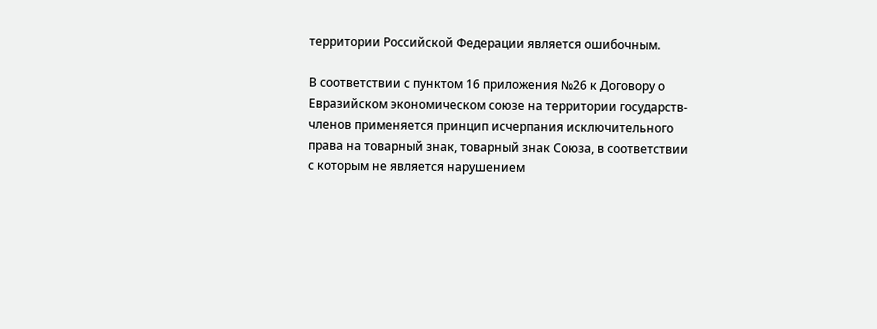территории Российской Федерации является ошибочным.

В соответствии с пунктом 16 приложения №26 к Договору о Евразийском экономическом союзе на территории государств-членов применяется принцип исчерпания исключительного права на товарный знак, товарный знак Союза, в соответствии с которым не является нарушением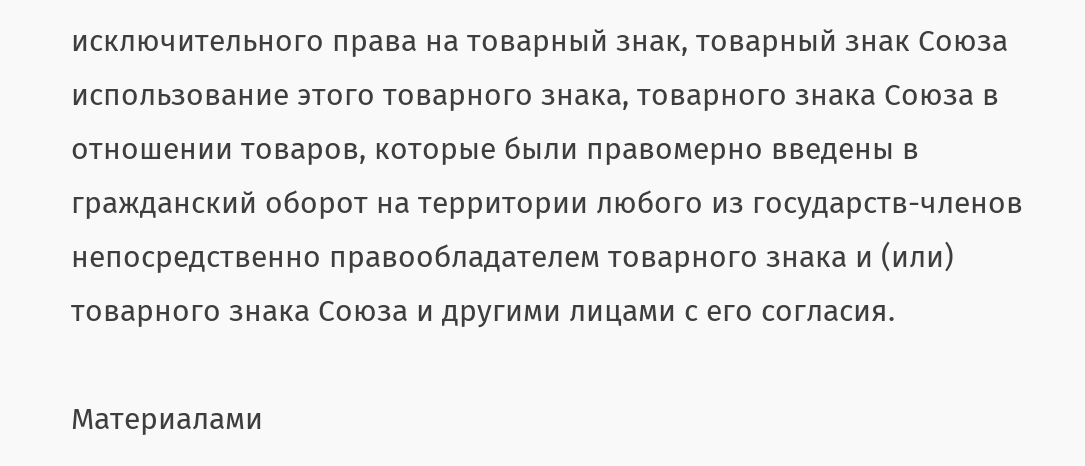исключительного права на товарный знак, товарный знак Союза использование этого товарного знака, товарного знака Союза в отношении товаров, которые были правомерно введены в гражданский оборот на территории любого из государств-членов непосредственно правообладателем товарного знака и (или) товарного знака Союза и другими лицами с его согласия.

Материалами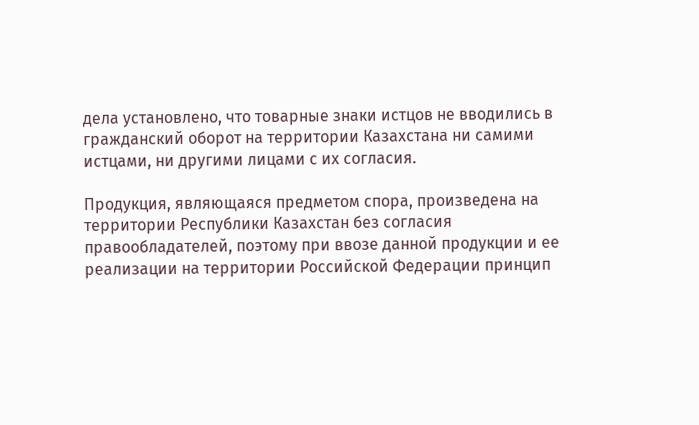дела установлено, что товарные знаки истцов не вводились в гражданский оборот на территории Казахстана ни самими истцами, ни другими лицами с их согласия.

Продукция, являющаяся предметом спора, произведена на территории Республики Казахстан без согласия правообладателей, поэтому при ввозе данной продукции и ее реализации на территории Российской Федерации принцип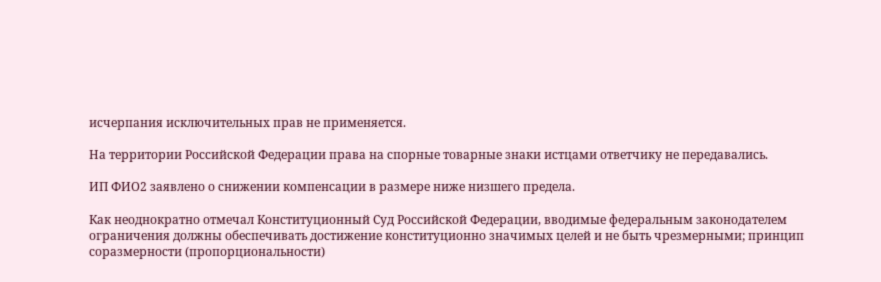исчерпания исключительных прав не применяется.

На территории Российской Федерации права на спорные товарные знаки истцами ответчику не передавались.

ИП ФИО2 заявлено о снижении компенсации в размере ниже низшего предела.

Как неоднократно отмечал Конституционный Суд Российской Федерации, вводимые федеральным законодателем ограничения должны обеспечивать достижение конституционно значимых целей и не быть чрезмерными; принцип соразмерности (пропорциональности)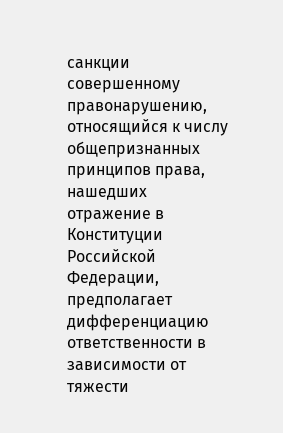санкции совершенному правонарушению, относящийся к числу общепризнанных принципов права, нашедших отражение в Конституции Российской Федерации, предполагает дифференциацию ответственности в зависимости от тяжести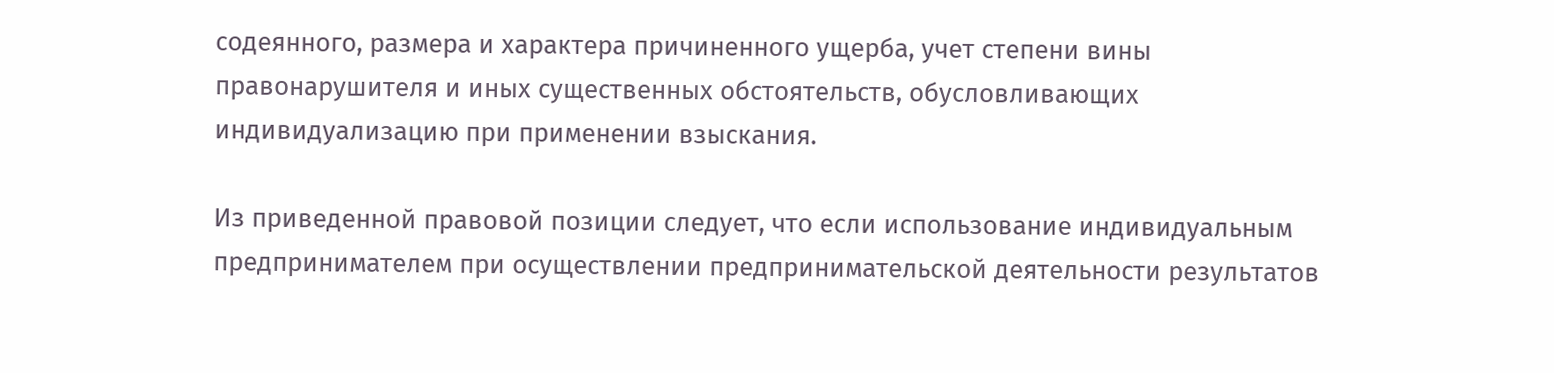содеянного, размера и характера причиненного ущерба, учет степени вины правонарушителя и иных существенных обстоятельств, обусловливающих индивидуализацию при применении взыскания.

Из приведенной правовой позиции следует, что если использование индивидуальным предпринимателем при осуществлении предпринимательской деятельности результатов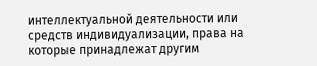интеллектуальной деятельности или средств индивидуализации, права на которые принадлежат другим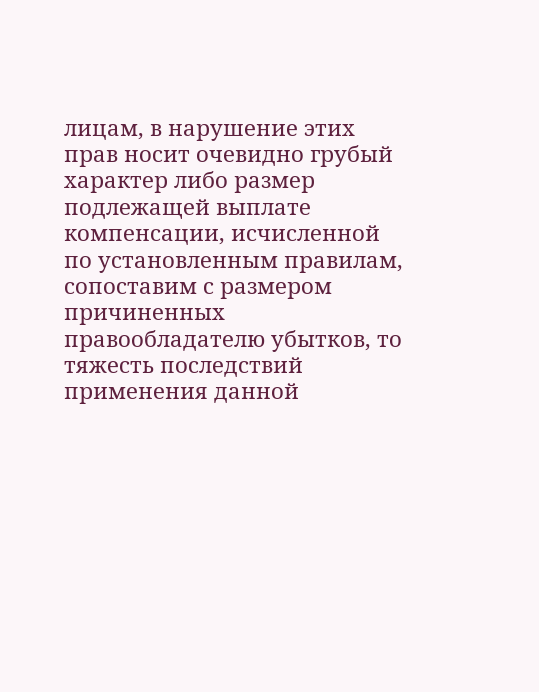лицам, в нарушение этих прав носит очевидно грубый характер либо размер подлежащей выплате компенсации, исчисленной по установленным правилам, сопоставим с размером причиненных правообладателю убытков, то тяжесть последствий применения данной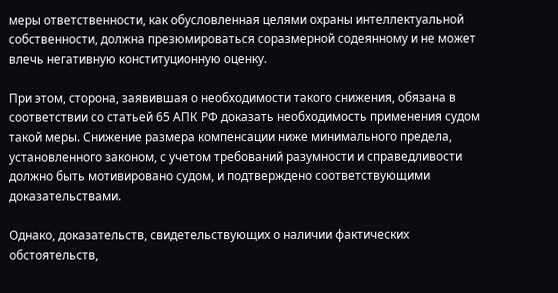меры ответственности, как обусловленная целями охраны интеллектуальной собственности, должна презюмироваться соразмерной содеянному и не может влечь негативную конституционную оценку.

При этом, сторона, заявившая о необходимости такого снижения, обязана в соответствии со статьей 65 АПК РФ доказать необходимость применения судом такой меры. Снижение размера компенсации ниже минимального предела, установленного законом, с учетом требований разумности и справедливости должно быть мотивировано судом, и подтверждено соответствующими доказательствами.

Однако, доказательств, свидетельствующих о наличии фактических обстоятельств,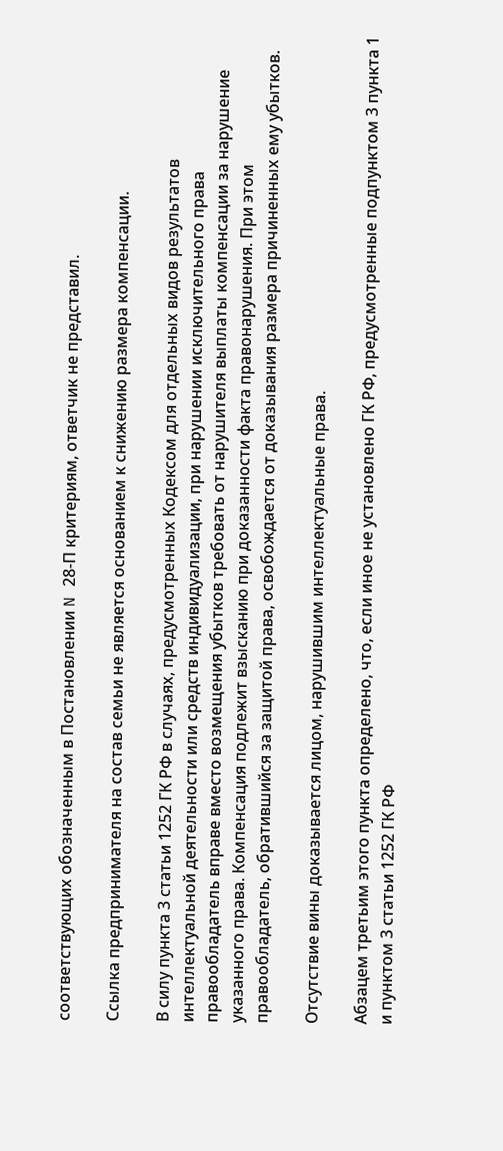соответствующих обозначенным в Постановлении N 28-П критериям, ответчик не представил.

Ссылка предпринимателя на состав семьи не является основанием к снижению размера компенсации.

В силу пункта 3 статьи 1252 ГК РФ в случаях, предусмотренных Кодексом для отдельных видов результатов интеллектуальной деятельности или средств индивидуализации, при нарушении исключительного права правообладатель вправе вместо возмещения убытков требовать от нарушителя выплаты компенсации за нарушение указанного права. Компенсация подлежит взысканию при доказанности факта правонарушения. При этом правообладатель, обратившийся за защитой права, освобождается от доказывания размера причиненных ему убытков.

Отсутствие вины доказывается лицом, нарушившим интеллектуальные права.

Абзацем третьим этого пункта определено, что, если иное не установлено ГК РФ, предусмотренные подпунктом 3 пункта 1 и пунктом 3 статьи 1252 ГК РФ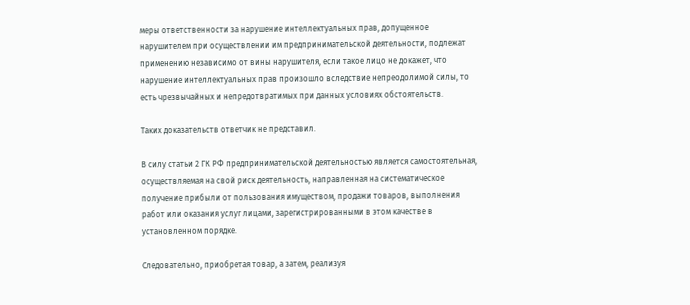меры ответственности за нарушение интеллектуальных прав, допущенное нарушителем при осуществлении им предпринимательской деятельности, подлежат применению независимо от вины нарушителя, если такое лицо не докажет, что нарушение интеллектуальных прав произошло вследствие непреодолимой силы, то есть чрезвычайных и непредотвратимых при данных условиях обстоятельств.

Таких доказательств ответчик не представил.

В силу статьи 2 ГК РФ предпринимательской деятельностью является самостоятельная, осуществляемая на свой риск деятельность, направленная на систематическое получение прибыли от пользования имуществом, продажи товаров, выполнения работ или оказания услуг лицами, зарегистрированными в этом качестве в установленном порядке.

Следовательно, приобретая товар, а затем, реализуя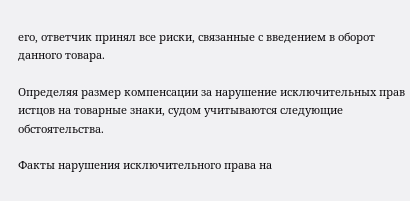его, ответчик принял все риски, связанные с введением в оборот данного товара.

Определяя размер компенсации за нарушение исключительных прав истцов на товарные знаки, судом учитываются следующие обстоятельства.

Факты нарушения исключительного права на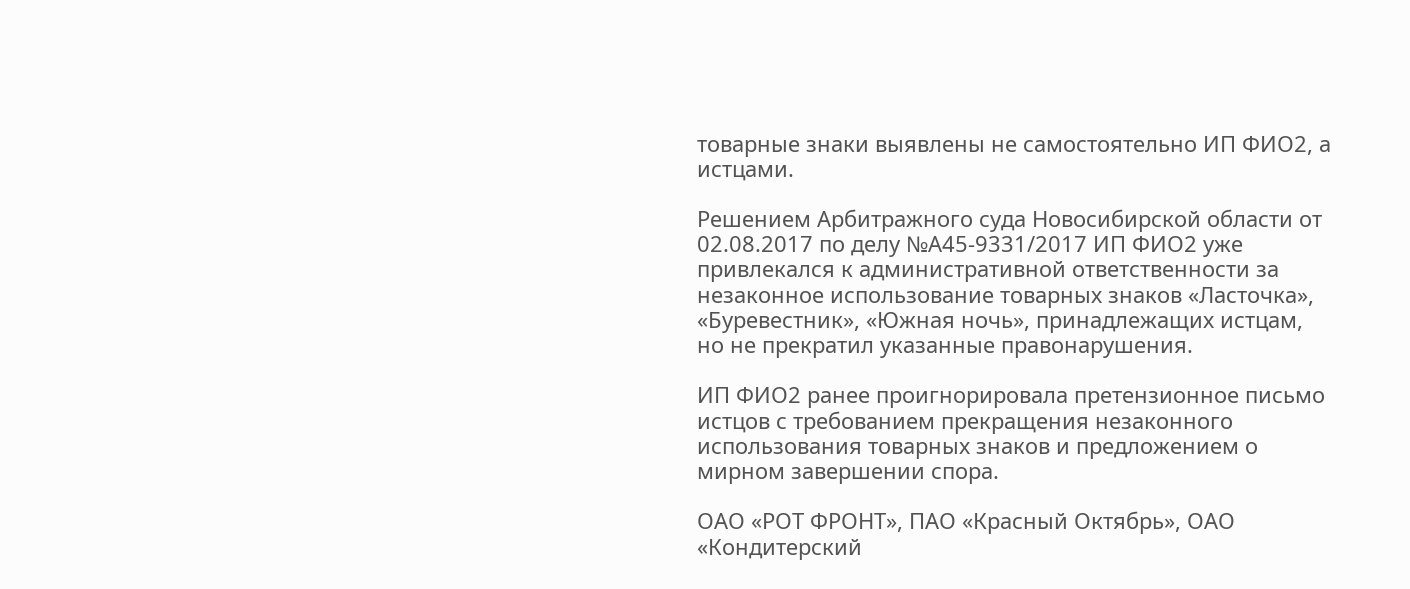товарные знаки выявлены не самостоятельно ИП ФИО2, а истцами.

Решением Арбитражного суда Новосибирской области от 02.08.2017 по делу №А45-9331/2017 ИП ФИО2 уже привлекался к административной ответственности за незаконное использование товарных знаков «Ласточка», «Буревестник», «Южная ночь», принадлежащих истцам, но не прекратил указанные правонарушения.

ИП ФИО2 ранее проигнорировала претензионное письмо истцов с требованием прекращения незаконного использования товарных знаков и предложением о мирном завершении спора.

ОАО «РОТ ФРОНТ», ПАО «Красный Октябрь», ОАО «Кондитерский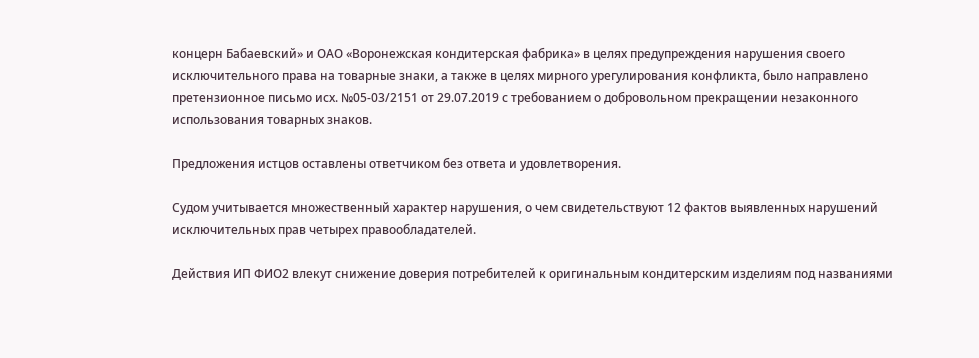концерн Бабаевский» и ОАО «Воронежская кондитерская фабрика» в целях предупреждения нарушения своего исключительного права на товарные знаки, а также в целях мирного урегулирования конфликта, было направлено претензионное письмо исх. №05-03/2151 от 29.07.2019 с требованием о добровольном прекращении незаконного использования товарных знаков.

Предложения истцов оставлены ответчиком без ответа и удовлетворения.

Судом учитывается множественный характер нарушения, о чем свидетельствуют 12 фактов выявленных нарушений исключительных прав четырех правообладателей.

Действия ИП ФИО2 влекут снижение доверия потребителей к оригинальным кондитерским изделиям под названиями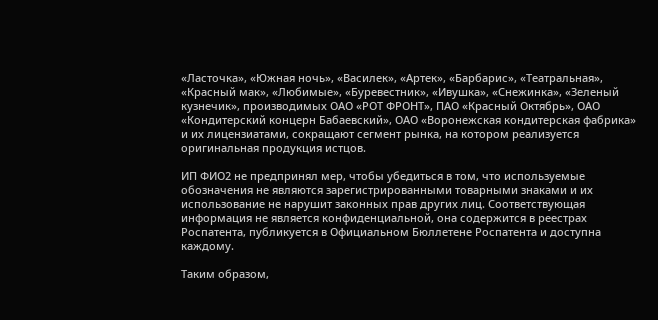«Ласточка», «Южная ночь», «Василек», «Артек», «Барбарис», «Театральная», «Красный мак», «Любимые», «Буревестник», «Ивушка», «Снежинка», «Зеленый кузнечик», производимых ОАО «РОТ ФРОНТ», ПАО «Красный Октябрь», ОАО «Кондитерский концерн Бабаевский», ОАО «Воронежская кондитерская фабрика» и их лицензиатами, сокращают сегмент рынка, на котором реализуется оригинальная продукция истцов.

ИП ФИО2 не предпринял мер, чтобы убедиться в том, что используемые обозначения не являются зарегистрированными товарными знаками и их использование не нарушит законных прав других лиц. Соответствующая информация не является конфиденциальной, она содержится в реестрах Роспатента, публикуется в Официальном Бюллетене Роспатента и доступна каждому.

Таким образом,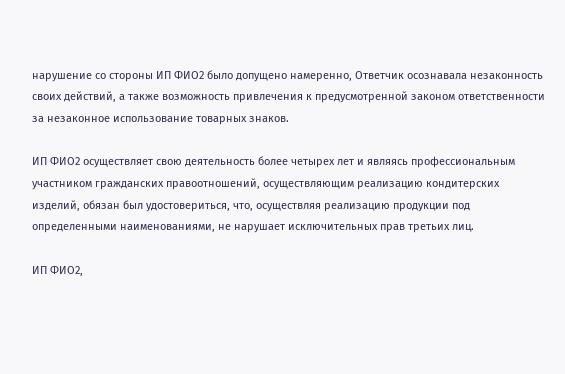нарушение со стороны ИП ФИО2 было допущено намеренно, Ответчик осознавала незаконность своих действий, а также возможность привлечения к предусмотренной законом ответственности за незаконное использование товарных знаков.

ИП ФИО2 осуществляет свою деятельность более четырех лет и являясь профессиональным участником гражданских правоотношений, осуществляющим реализацию кондитерских изделий, обязан был удостовериться, что, осуществляя реализацию продукции под определенными наименованиями, не нарушает исключительных прав третьих лиц.

ИП ФИО2,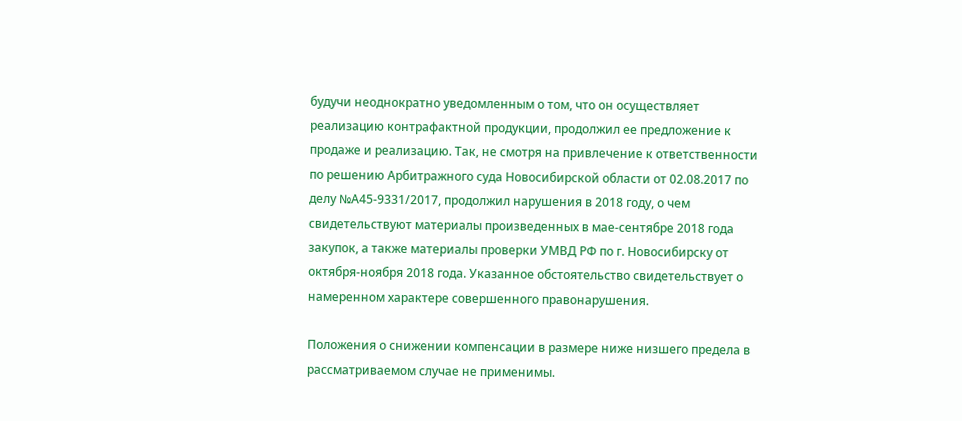будучи неоднократно уведомленным о том, что он осуществляет реализацию контрафактной продукции, продолжил ее предложение к продаже и реализацию. Так, не смотря на привлечение к ответственности по решению Арбитражного суда Новосибирской области от 02.08.2017 по делу №А45-9331/2017, продолжил нарушения в 2018 году, о чем свидетельствуют материалы произведенных в мае-сентябре 2018 года закупок, а также материалы проверки УМВД РФ по г. Новосибирску от октября-ноября 2018 года. Указанное обстоятельство свидетельствует о намеренном характере совершенного правонарушения.

Положения о снижении компенсации в размере ниже низшего предела в рассматриваемом случае не применимы.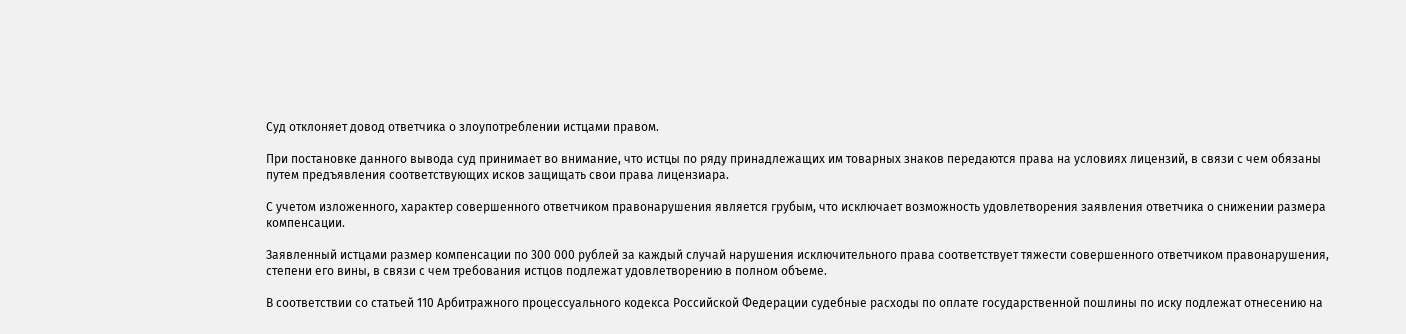Суд отклоняет довод ответчика о злоупотреблении истцами правом.

При постановке данного вывода суд принимает во внимание, что истцы по ряду принадлежащих им товарных знаков передаются права на условиях лицензий, в связи с чем обязаны путем предъявления соответствующих исков защищать свои права лицензиара.

С учетом изложенного, характер совершенного ответчиком правонарушения является грубым, что исключает возможность удовлетворения заявления ответчика о снижении размера компенсации.

Заявленный истцами размер компенсации по 300 000 рублей за каждый случай нарушения исключительного права соответствует тяжести совершенного ответчиком правонарушения, степени его вины, в связи с чем требования истцов подлежат удовлетворению в полном объеме.

В соответствии со статьей 110 Арбитражного процессуального кодекса Российской Федерации судебные расходы по оплате государственной пошлины по иску подлежат отнесению на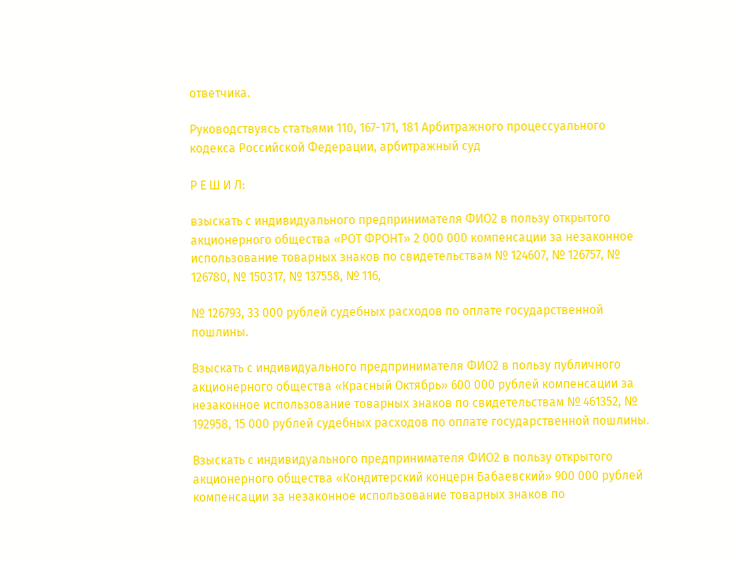ответчика.

Руководствуясь статьями 110, 167-171, 181 Арбитражного процессуального кодекса Российской Федерации, арбитражный суд

Р Е Ш И Л:

взыскать с индивидуального предпринимателя ФИО2 в пользу открытого акционерного общества «РОТ ФРОНТ» 2 000 000 компенсации за незаконное использование товарных знаков по свидетельствам № 124607, № 126757, № 126780, № 150317, № 137558, № 116,

№ 126793, 33 000 рублей судебных расходов по оплате государственной пошлины.

Взыскать с индивидуального предпринимателя ФИО2 в пользу публичного акционерного общества «Красный Октябрь» 600 000 рублей компенсации за незаконное использование товарных знаков по свидетельствам № 461352, № 192958, 15 000 рублей судебных расходов по оплате государственной пошлины.

Взыскать с индивидуального предпринимателя ФИО2 в пользу открытого акционерного общества «Кондитерский концерн Бабаевский» 900 000 рублей компенсации за незаконное использование товарных знаков по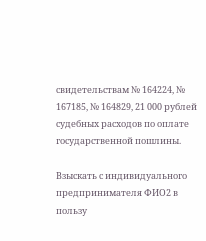свидетельствам № 164224, № 167185, № 164829, 21 000 рублей судебных расходов по оплате государственной пошлины.

Взыскать с индивидуального предпринимателя ФИО2 в пользу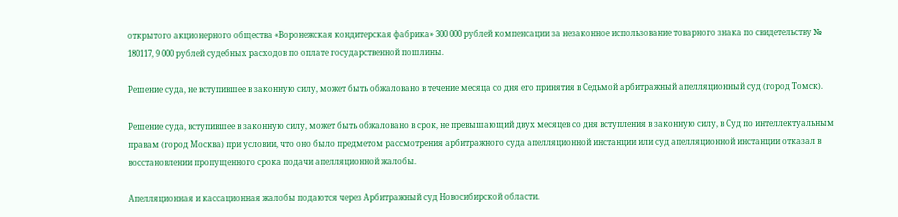открытого акционерного общества «Воронежская кондитерская фабрика» 300 000 рублей компенсации за незаконное использование товарного знака по свидетельству № 180117, 9 000 рублей судебных расходов по оплате государственной пошлины.

Решение суда, не вступившее в законную силу, может быть обжаловано в течение месяца со дня его принятия в Седьмой арбитражный апелляционный суд (город Томск).

Решение суда, вступившее в законную силу, может быть обжаловано в срок, не превышающий двух месяцев со дня вступления в законную силу, в Суд по интеллектуальным правам (город Москва) при условии, что оно было предметом рассмотрения арбитражного суда апелляционной инстанции или суд апелляционной инстанции отказал в восстановлении пропущенного срока подачи апелляционной жалобы.

Апелляционная и кассационная жалобы подаются через Арбитражный суд Новосибирской области.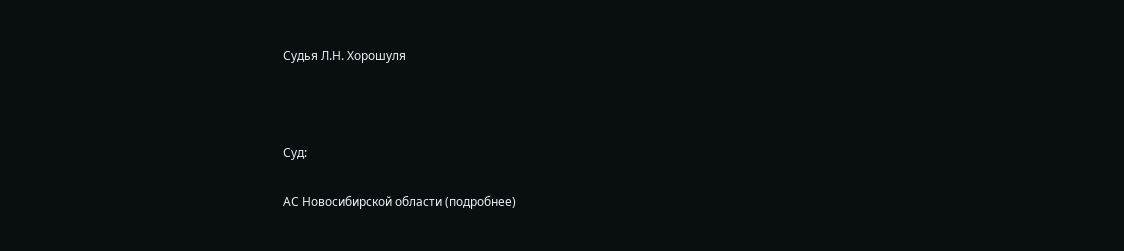Судья Л.Н. Хорошуля



Суд:

АС Новосибирской области (подробнее)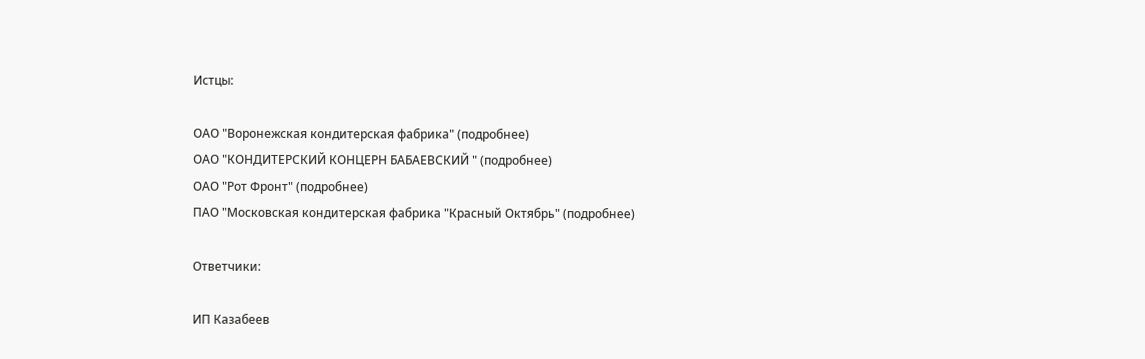Истцы:

ОАО "Воронежская кондитерская фабрика" (подробнее)
ОАО "КОНДИТЕРСКИЙ КОНЦЕРН БАБАЕВСКИЙ " (подробнее)
ОАО "Рот Фронт" (подробнее)
ПАО "Московская кондитерская фабрика "Красный Октябрь" (подробнее)

Ответчики:

ИП Казабеев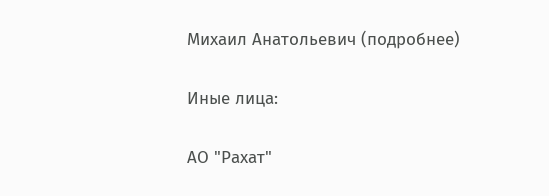Михаил Анатольевич (подробнее)

Иные лица:

АО "Рахат"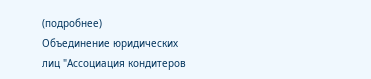(подробнее)
Объединение юридических лиц "Ассоциация кондитеров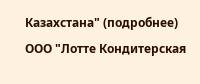Казахстана" (подробнее)
ООО "Лотте Кондитерская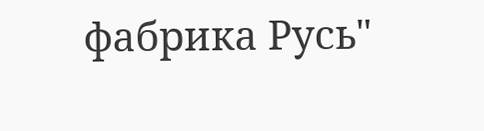фабрика Русь"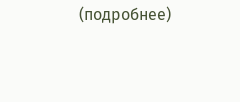(подробнее)